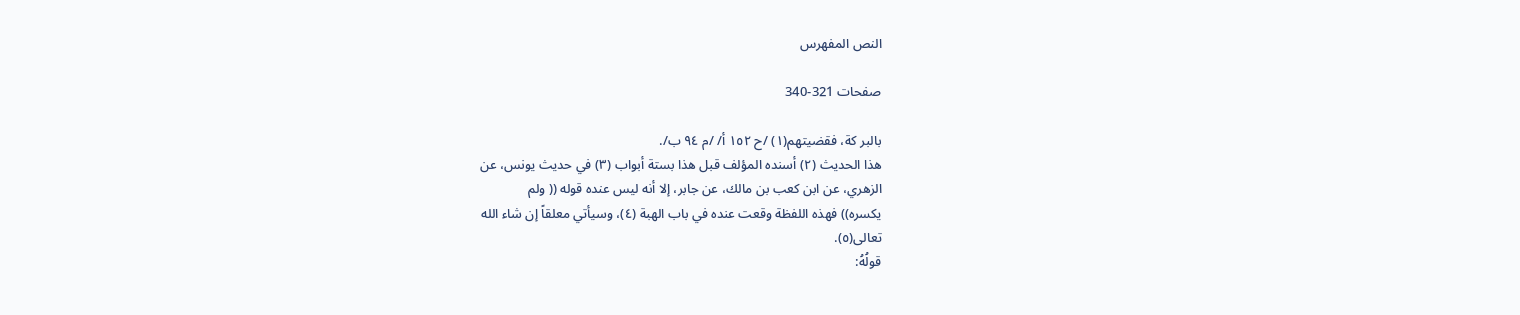النص المفهرس

صفحات 321-340

بالبر كة، فقضیتھم(١) /ح ١٥٢ أ/ /م ٩٤ ب/.
هذا الحديث (٢) أسنده المؤلف قبل هذا بستة أبواب (٣) في حديث يونس، عن
الزهري، عن ابن كعب بن مالك، عن جابر، إلا أنه ليس عنده قوله (( ولم
يكسره)) فهذه اللفظة وقعت عنده في باب الهبة (٤)، وسيأتي معلقاً إن شاء الله
تعالى(٥).
قولُهُ: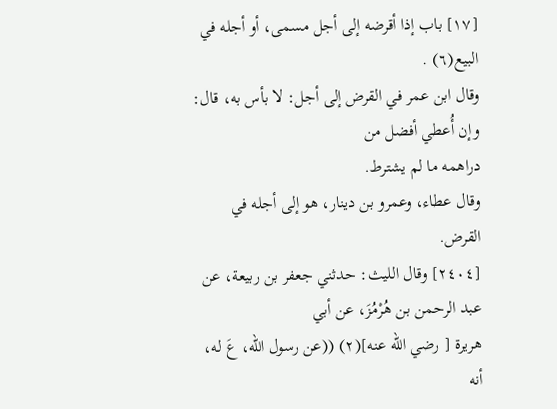[١٧] باب إذا أقرضه إلى أجل مسمى، أو أجله في البيع(٦) .
وقال ابن عمر في القرض إلى أجل: لا بأس به، قال: وإن أُعطي أفضل من
دراهمه ما لم يشترط.
وقال عطاء، وعمرو بن دينار، هو إلى أجله في القرض.
[٢٤٠٤] وقال الليث: حدثني جعفر بن ربيعة، عن عبد الرحمن بن هُرْمُزَ، عن أبي
هريرة [ رضي الله عنه](٢) ((عن رسول الله، عَ له، أنه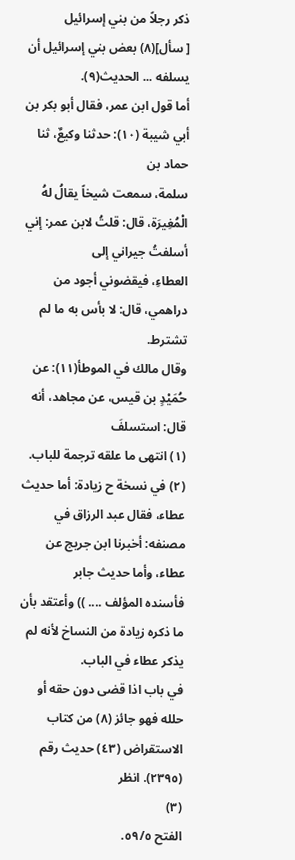ذكر رجلاً من بني إسرائيل
[ سأل](٨) بعض بني إسرائيل أن يسلفه ... الحديث(٩).
أما قول ابن عمر، فقال أبو بكر بن أبي شيبة (١٠): حدثنا وكيعٌ، ثنا حماد بن
سلمة، سمعت شيخاً يقالُ لهُ الْمُغِيرَة، قال: قلتُ لابن عمر: إني أسلفتُ جيراني إلى
العطاءِ، فيقضوني أجود من دراهمي، قال: لا بأس به ما لم تشترط.
وقال مالك في الموطأ(١١): عن حُمَيْدٍ بن قيس، عن مجاهد، أنه قال: استسلفَ
(١) انتهى ما علقه ترجمة للباب.
(٢) في نسخة ح زيادة: أما حديث عطاء، فقال عبد الرزاق في مصنفه: أخبرنا ابن جريج عن عطاء، وأما حديث جابر
فأسنده المؤلف .... )) وأعتقد بأن ما ذكره زيادة من النساخ لأنه لم يذكر عطاء في الباب.
في باب اذا قضى دون حقه أو حلله فهو جائز (٨) من كتاب الاستقراض (٤٣) حديث رقم (٢٣٩٥). انظر
(٣)
الفتح ٥٩/٥.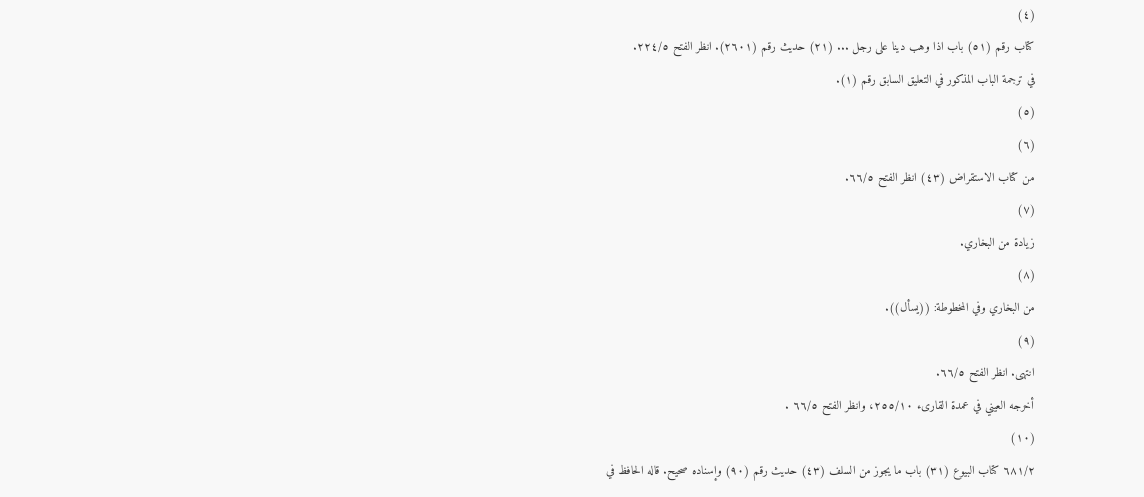(٤)
كتاب رقم (٥١) باب اذا وهب دينا على رجل ... (٢١) حديث رقم (٢٦٠١). انظر الفتح ٢٢٤/٥.
في ترجمة الباب المذكور في التعليق السابق رقم (١).
(٥)
(٦)
من كتاب الاستقراض (٤٣) انظر الفتح ٦٦/٥.
(٧)
زيادة من البخاري.
(٨)
من البخاري وفي المخطوطة: ((يسأل)).
(٩)
انتهى. انظر الفتح ٦٦/٥.
أخرجه العيني في عمدة القارىء ٢٥٥/١٠، وانظر الفتح ٦٦/٥ .
(١٠)
٦٨١/٢ كتاب البيوع (٣١) باب ما يجوز من السلف (٤٣) حديث رقم (٩٠) وإسناده صحيح. قاله الحافظ في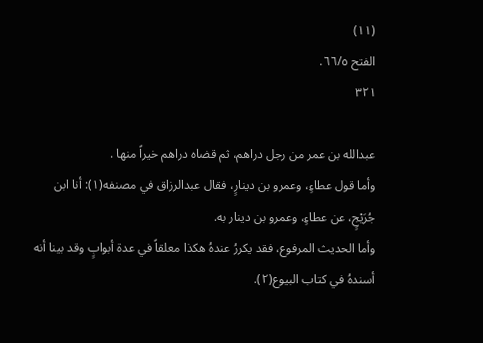(١١)
الفتح ٦٦/٥.
٣٢١

عبدالله بن عمر من رجل دراهم، ثم قضاه دراهم خيراً منها .
وأما قول عطاءٍ، وعمرو بن دينارٍ، فقال عبدالرزاق في مصنفه(١): أنا ابن
جُرَیْجٍ، عن عطاءٍ، وعمرو بن دینار به.
وأما الحديث المرفوع، فقد يكررُ عندهُ هكذا معلقاً في عدة أبوابٍ وقد بينا أنه
أسندهُ في كتاب البيوع(٢).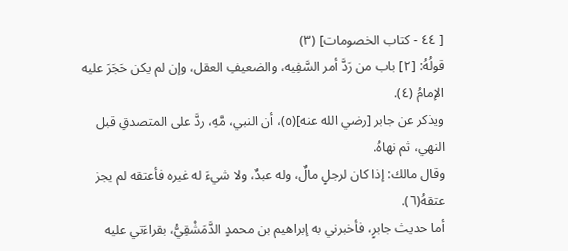[ ٤٤ - كتاب الخصومات] (٣)
قولُهُ: [٢] باب من رَدَّ أمر السَّفِيه، والضعيفِ العقل، وإن لم يكن حَجَرَ عليه
الإمامُ (٤).
ويذكر عن جابر [رضي الله عنه](٥)، أن النبي، مَّهِ، ردَّ على المتصدقِ قبل
النھي، ثم نهاهُ.
وقال مالك: إذا كان لرجلٍ مالٌ، وله عبدٌ، ولا شيءَ له غيره فأعتقه لم يجز
عتقهُ(٦).
أما حديث جابرٍ، فأخبرني به إبراهيم بن محمدٍ الدَّمَشْقِيُّ، بقراءَتي عليه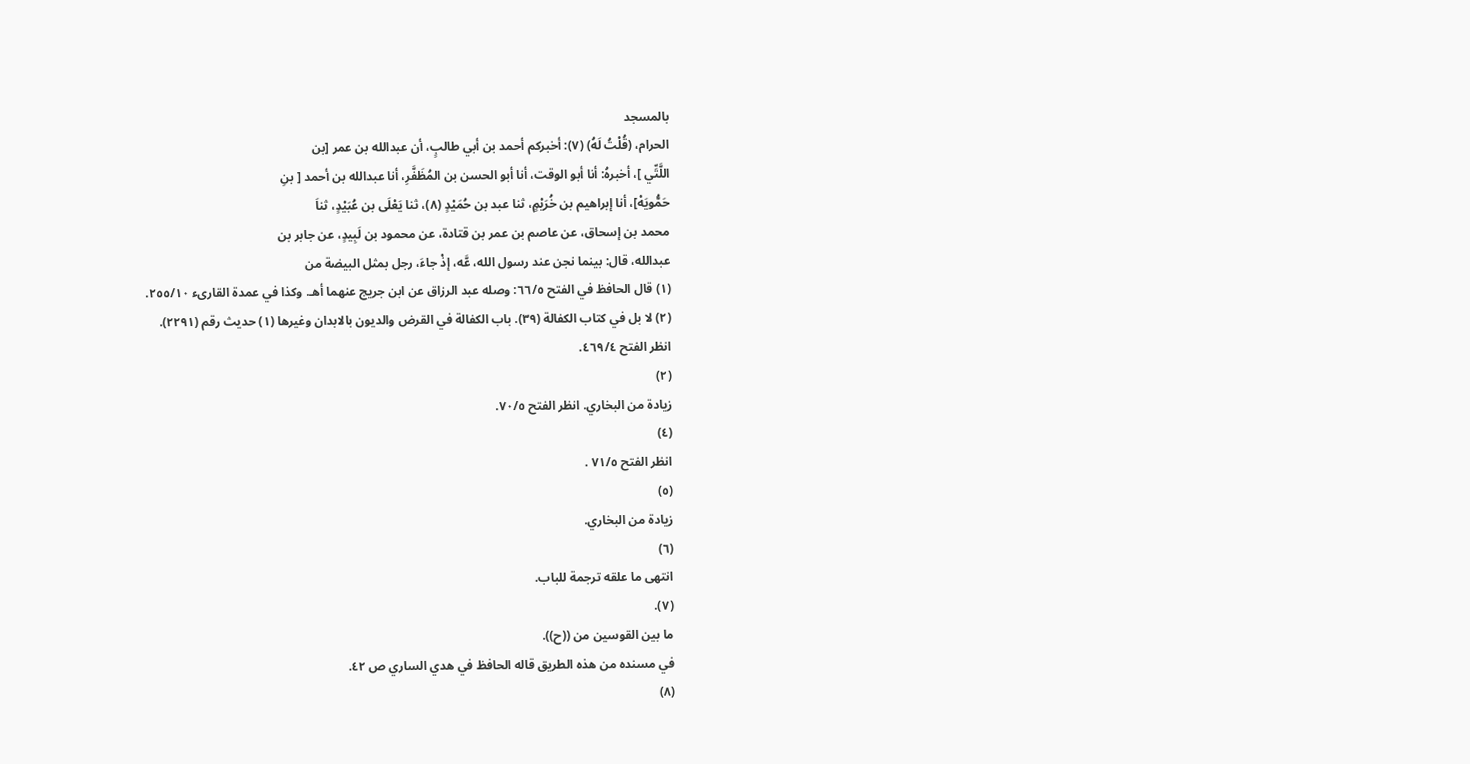بالمسجد
الحرام، (قُلْتُ لَهُ) (٧): أخبركم أحمد بن أبي طالبٍ، أن عبدالله بن عمر [بن
اللَّتِّي ]، أخبرهُ: أنا أبو الوقت، أنا أبو الحسن بن المُظَفَّرِ، أنا عبدالله بن أحمد [ بنِ
حَمُّويَهْ]، أنا إبراهيم بن خُرَيْمٍ، ثنا عبد بن حُمَيْدٍ (٨)، ثنا يَعْلَى بن عُبَيْدٍ، ثناَ
محمد بن إسحاق، عن عاصم بن عمر بن قتادة، عن محمود بن لَبِيدٍ، عن جابر بن
عبدالله، قال: بينما نجن عند رسول الله، عَّه، إذْ جاءَ، رجل بمثل البيضة من
(١) قال الحافظ في الفتح ٦٦/٥: وصله عبد الرزاق عن ابن جريج عنهما أهـ. وكذا في عمدة القارىء ٢٥٥/١٠.
(٢) لا بل في كتاب الكفالة (٣٩). باب الكفالة في القرض والديون بالابدان وغيرها (١) حديث رقم (٢٢٩١).
انظر الفتح ٤٦٩/٤.
(٢)
زيادة من البخاري. انظر الفتح ٧٠/٥.
(٤)
انظر الفتح ٧١/٥ .
(٥)
زيادة من البخاري.
(٦)
انتهى ما علقه ترجمة للباب.
(٧).
ما بين القوسين من ((ح)).
في مسنده من هذه الطريق قاله الحافظ في هدي الساري ص ٤٢.
(٨)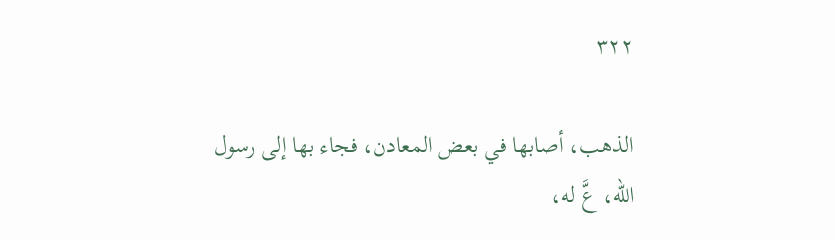٣٢٢

الذهب، أصابها في بعض المعادن، فجاء بها إلى رسول الله، عَّ له،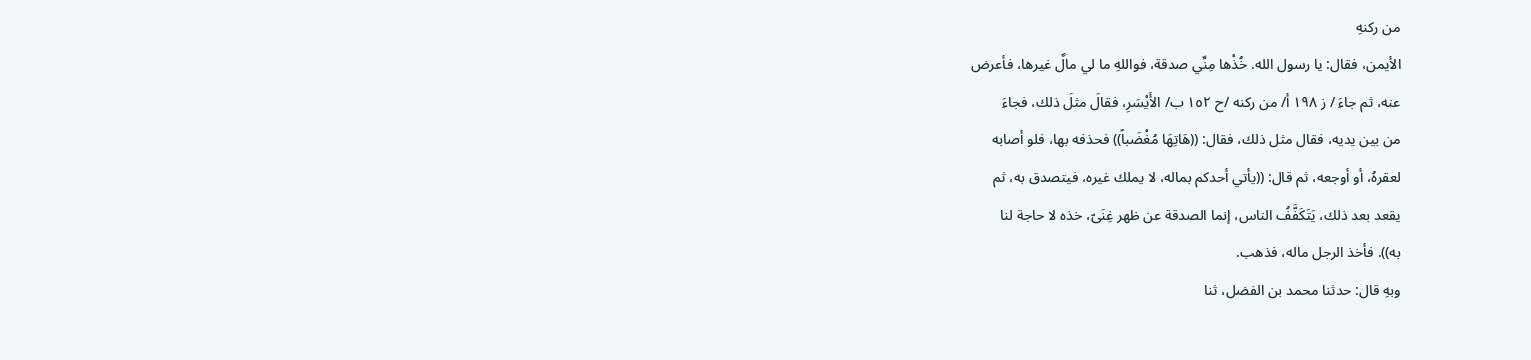من ركنهِ
الأيمن، فقال: يا رسول الله. خُذْها مِنِّي صدقة، فواللهِ ما لي مالٌ غيرها، فأعرض
عنه، ثم جاءَ / ز ١٩٨ أ/ من ركنه /ح ١٥٢ ب/ الأَيْسَرِ، فقالَ مثلَ ذلك، فجاءَ
من بين يديه، فقال مثل ذلك، فقال: ((هَاتِهَا مُغْضَباً)) فحذفه بها، فلو أصابه
لعقرهُ، أو أوجعه، ثم قال: ((يأتي أحدكم بماله، لا يملك غيره، فيتصدق به، ثم
يقعد بعد ذلك، يَتَكَفَّفُ الناس، إنما الصدقة عن ظهر غِنَىّ، خذه لا حاجة لنا
به)). فأخذ الرجل ماله، فذهب.
وبهِ قال: حدثنا محمد بن الفضل، ثنا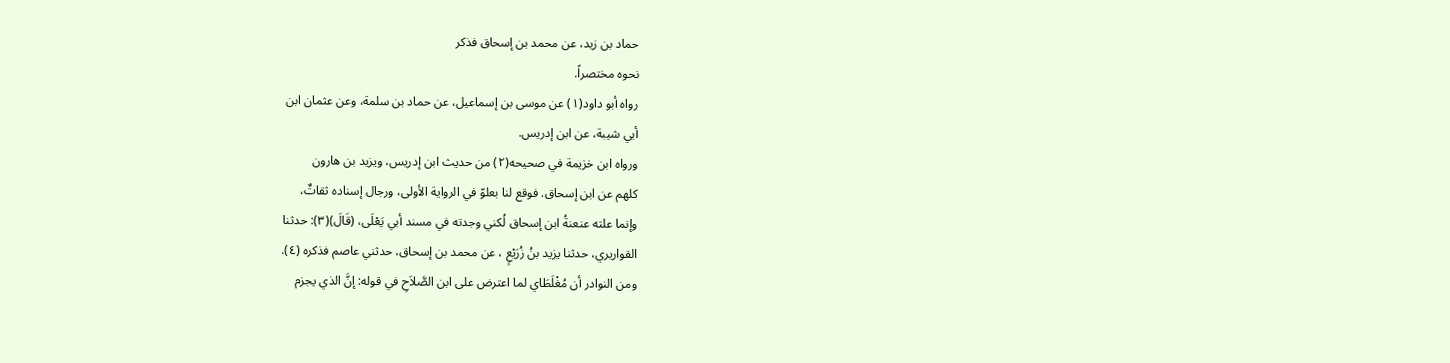حماد بن زيد، عن محمد بن إسحاق فذكر
نحوه مختصراً.
رواه أبو داود(١) عن موسى بن إسماعيل، عن حماد بن سلمة، وعن عثمان ابن
أبي شيبة، عن ابن إدريس.
ورواه ابن خزيمة في صحيحه(٢) من حديث ابن إدريس، ويزيد بن هارون
كلهم عن ابن إسحاق. فوقع لنا بعلوّ في الرواية الأولى، ورجال إسناده ثقاتٌ،
وإنما علته عنعنةُ ابن إسحاق لُكني وجدته في مسند أبي يَعْلَى، (قَالَ)(٣): حدثنا
القواريري، حدثنا يزيد بنُ زُرَيْعٍ ، عن محمد بن إسحاق، حدثني عاصم فذكره (٤).
ومن النوادر أن مُغْلَطَاي لما اعترض على ابن الصَّلاَحِ في قوله: إنَّ الذي يجزم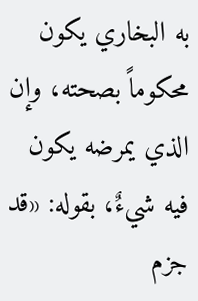به البخاري يكون محكوماً بصحته، وإن الذي يمرضه يكون فيه شيءٌ، بقوله: «قد
جزم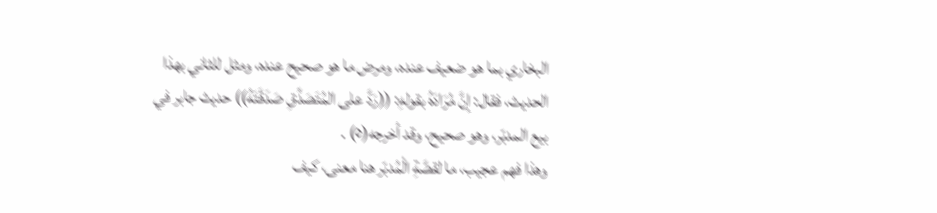البخاري بما هو ضعيف عنده، ومرض ما هو صحيح عنده، ومثل للثاني بهذا
الحديث، فقال: إنَّ مُرَادَهُ بقولهِ: ((رَدَّ على المُتَصَدِّقِ صَدَقَتَهُ)) حديث جابر في
بيع المدبّر، وهو صحيح، وقد أخرجه(٥) .
وهذا فهم عجيب، ما لقصَّةِ الْمُدبّر هنا معنى، كيف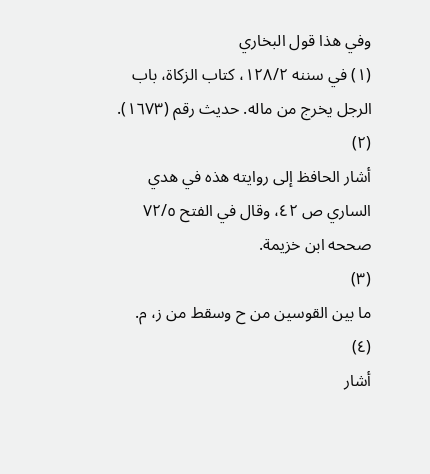وفي هذا قول البخاري
(١) في سننه ١٢٨/٢، كتاب الزكاة، باب الرجل يخرج من ماله. حديث رقم (١٦٧٣).
(٢)
أشار الحافظ إلى روايته هذه في هدي الساري ص ٤٢، وقال في الفتح ٧٢/٥ صححه ابن خزيمة.
(٣)
ما بين القوسين من ح وسقط من ز، م.
(٤)
أشار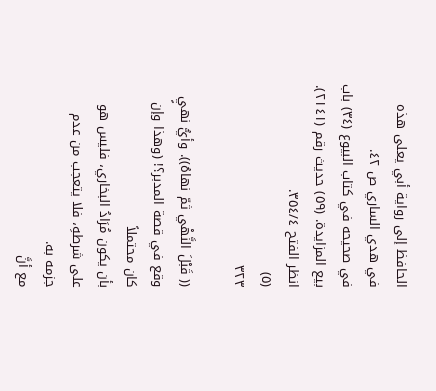الحافظ إلى رواية أبي يعلى هذه في هدي الساري ص ٤٢.
في صحيحه في كتاب البيوع (٣٤) باب بيع المزايدة. (٥٩) حديث رقم (٢١٤١). انظر الفتح ٣٥٤/٤.
(٥)
٣٢٣

(( قَبْلَ النَّهْي ثمّ نهاهُ)). وأيُّ نهيٍ وقع في قصة المدبر؟! (وهذا وإن كان محتملاً
بأن يكون مُرَادُ البخاري، فليس هو على شرطهِ، فلا يتعجب من عدم جزمه به.
مع أنَّ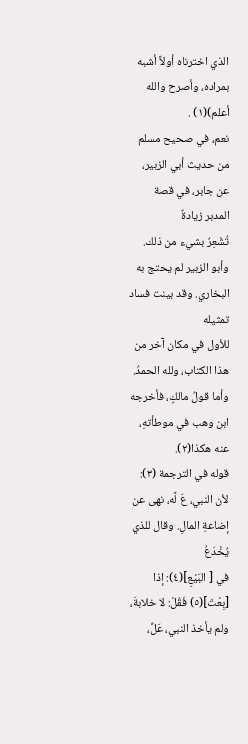الذي اخترناه أولاً أشبه بمراده، وأصرح والله أعلم)(١) .
نعم، في صحيح مسلم من حديث أبي الزبير، عن جابر، في قصة المدبر زيادةٌ
تُشْعِرُ بشيء من ذلك. وأبو الزبير لم يحتج به البخاري. وقد بينت فساد تمثيله
للأول في مكان آخر من هذا الكتاب، ولله الحمدُ.
وأما قولُ مالكٍ، فأخرجه ابن وهب في موطأتهِ، عنه هكذا(٢).
قوله في الترجمة (٣): لأن النبي، عَ لَّه، نهى عن إضاعةِ المالِ. وقال للذي يُخْدَعُ
في [ البَيْعِ](٤): إذا [بِعْتَ](٥) فَقُلْ: لا خلابةَ، ولم يأخذ النبي، عَلِّ،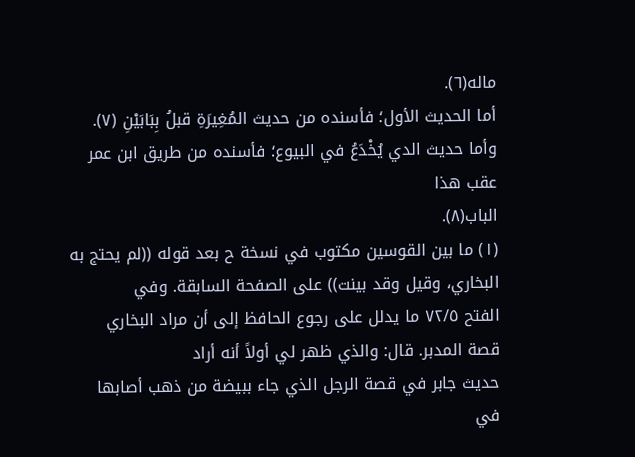ماله(٦).
أما الحديث الأول؛ فأسنده من حديث المُغِيرَةِ قبلُ بِبَابَيْنِ (٧).
وأما حديث الدي يُخْدَعُ في البيوع؛ فأسنده من طريق ابن عمر عقب هذا
الباب(٨).
(١) ما بين القوسين مكتوب في نسخة ح بعد قوله ((لم يحتج به البخاري، وقيل وقد بينت)) على الصفحة السابقة. وفي
الفتح ٧٢/٥ ما يدلل على رجوع الحافظ إلى أن مراد البخاري قصة المدبر. قال: والذي ظهر لي أولاً أنه أراد
حديث جابر في قصة الرجل الذي جاء ببيضة من ذهب أصابها في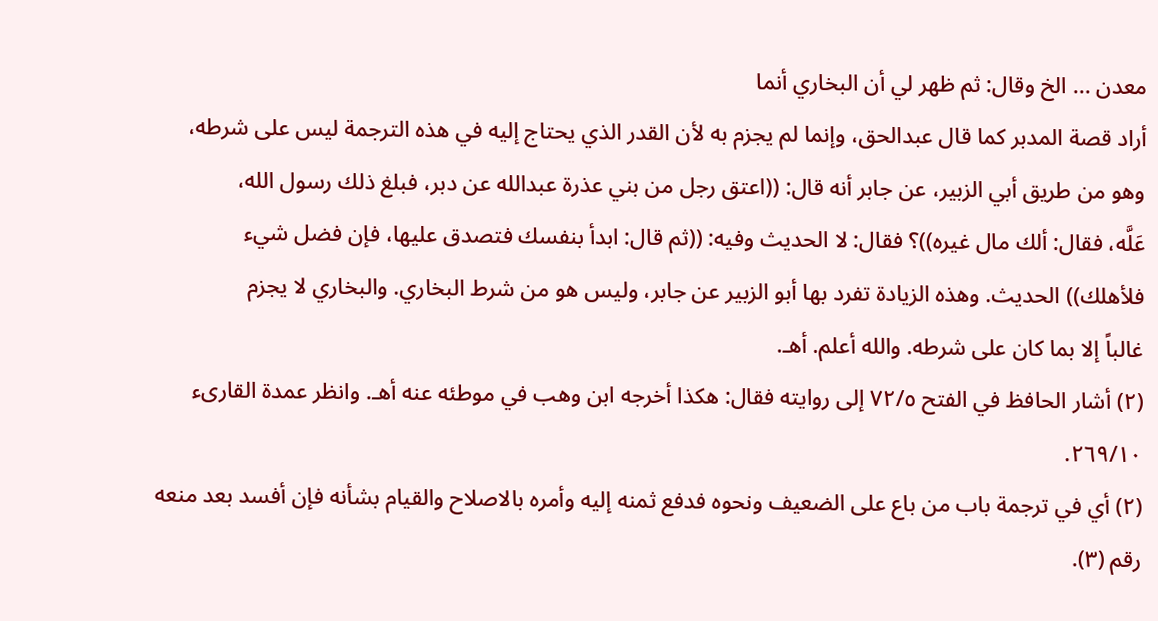معدن ... الخ وقال: ثم ظهر لي أن البخاري أنما
أراد قصة المدبر كما قال عبدالحق، وإنما لم يجزم به لأن القدر الذي يحتاج إليه في هذه الترجمة ليس على شرطه،
وهو من طريق أبي الزبير، عن جابر أنه قال: ((اعتق رجل من بني عذرة عبدالله عن دبر، فبلغ ذلك رسول الله،
عَلَّه، فقال: ألك مال غيره))؟ فقال: لا الحديث وفيه: ((ثم قال: ابدأ بنفسك فتصدق عليها، فإن فضل شيء
فلأهلك)) الحديث. وهذه الزيادة تفرد بها أبو الزبير عن جابر، وليس هو من شرط البخاري. والبخاري لا يجزم
غالباً إلا بما كان على شرطه. والله أعلم. أهـ.
(٢) أشار الحافظ في الفتح ٧٢/٥ إلى روايته فقال: هكذا أخرجه ابن وهب في موطئه عنه أهـ. وانظر عمدة القارىء
٢٦٩/١٠.
(٢) أي في ترجمة باب من باع على الضعيف ونحوه فدفع ثمنه إليه وأمره بالاصلاح والقيام بشأنه فإن أفسد بعد منعه
رقم (٣).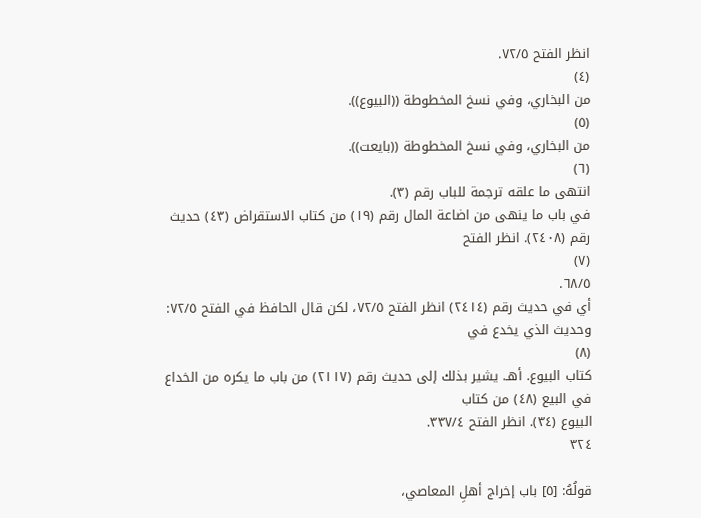انظر الفتح ٧٢/٥.
(٤)
من البخاري، وفي نسخ المخطوطة ((البيوع)).
(٥)
من البخاري، وفي نسخ المخطوطة ((بايعت)).
(٦)
انتهى ما علقه ترجمة للباب رقم (٣).
في باب ما ينهى من اضاعة المال رقم (١٩) من كتاب الاستقراض (٤٣) حديث رقم (٢٤٠٨). انظر الفتح
(٧)
٦٨/٥.
أي في حديث رقم (٢٤١٤) انظر الفتح ٧٢/٥، لكن قال الحافظ في الفتح ٧٢/٥: وحديث الذي يخدع في
(٨)
كتاب البيوع. أهـ. يشير بذلك إلى حديث رقم (٢١١٧) من باب ما يكره من الخداع في البيع (٤٨) من كتاب
البيوع (٣٤). انظر الفتح ٣٣٧/٤.
٣٢٤

قولُهُ: [٥] باب إخراج أهلِ المعاصي،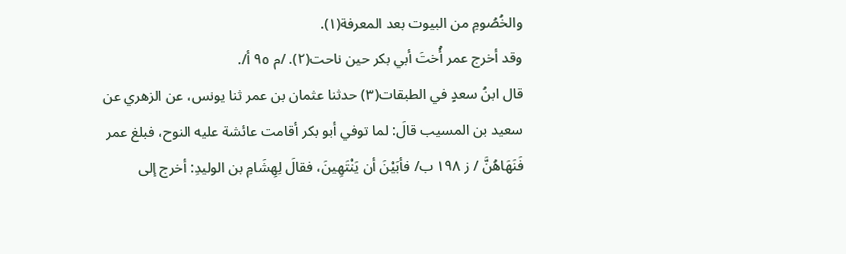والخُصُومِ من البيوت بعد المعرفة(١).
وقد أخرج عمر أُختَ أبي بكر حين ناحت(٢). /م ٩٥ أ/.
قال ابنُ سعدٍ في الطبقات(٣) حدثنا عثمان بن عمر ثنا يونس، عن الزهري عن
سعيد بن المسيب قالَ: لما توفي أبو بكر أقامت عائشة عليه النوح، فبلغ عمر
فَنَهَاهُنَّ / ز ١٩٨ ب/ فأبَيْنَ أن يَنْتَهِينَ، فقالَ لِهِشَامِ بن الوليدِ: أخرج إلى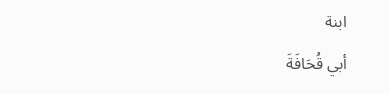ابنة
أبي قُحَافَةَ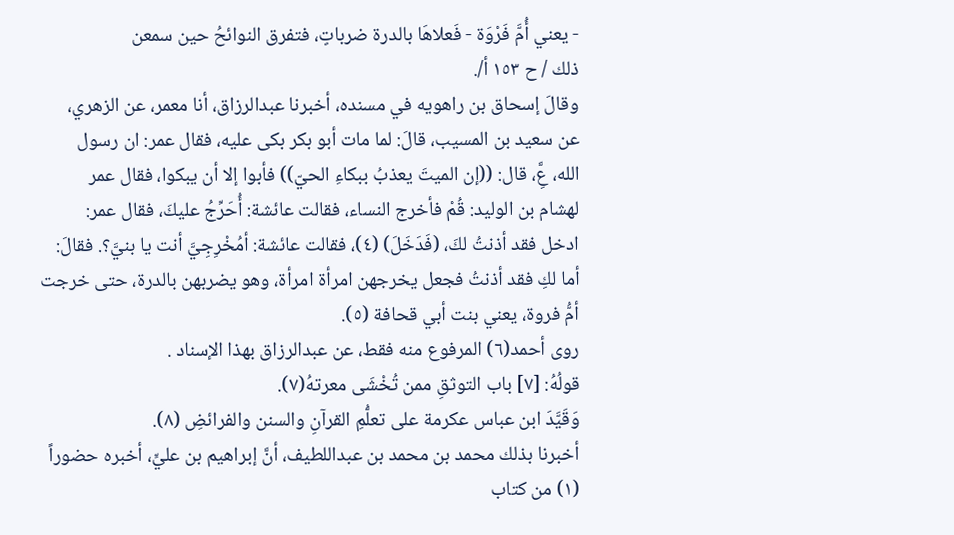- يعني أُمَّ فَرْوَة - فَعلاهَا بالدرة ضرباتٍ، فتفرق النوائحُ حين سمعن
ذلك / ح ١٥٣ أ/.
وقالَ إسحاق بن راهويه في مسنده، أخبرنا عبدالرزاق، أنا معمر، عن الزهري،
عن سعيد بن المسيب، قالَ: لما مات أبو بكر بكى عليه، فقال عمر: ان رسول
الله، عَِّ، قال: ((إن الميتَ يعذبُ ببكاءِ الحيّ)) فأبوا إلا أن يبكوا، فقال عمر
لهشام بن الوليد: قُمْ فأخرج النساء، فقالت عائشة: أُحَرِّجُ عليكَ، فقال عمر:
ادخل فقد أذنتُ لكَ، (فَدَخَلَ) (٤)، فقالت عائشة: أمُخْرِجِيَّ أنت يا بنيَّ؟. فقالَ:
أما لكِ فقد أذنتُ فجعل يخرجهن امرأة امرأة، وهو يضربهن بالدرة، حتى خرجت
أمُّ فروة، يعني بنت أبي قحافة (٥).
روى أحمد(٦) المرفوع منه فقط، عن عبدالرزاق بهذا الإسناد .
قولُهُ: [٧] باب التوثقِ ممن تُخْشَى معرتهُ(٧).
وَقَيَّدَ ابن عباس عكرمة على تعلُّمِ القرآنِ والسنن والفرائضِ (٨).
أخبرنا بذلك محمد بن محمد بن عبداللطيف، أنَّ إبراهيم بن عليٍّ، أخبره حضوراً
(١) من كتاب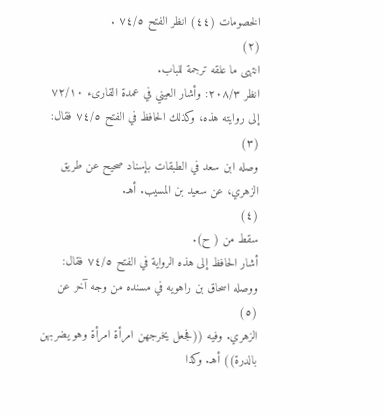الخصومات (٤٤) انظر الفتح ٧٤/٥ .
(٢)
انتهى ما علقه ترجمة للباب.
انظر ٢٠٨/٣: وأشار العيني في عمدة القارىء ٧٢/١٠ إلى روايته هذه، وكذلك الحافظ في الفتح ٧٤/٥ فقال:
(٣)
وصله ابن سعد في الطبقات بإسناد صحيح عن طريق الزهري، عن سعيد بن المسيب. أهـ.
(٤)
سقط من ( ح).
أشار الحافظ إلى هذه الرواية في الفتح ٧٤/٥ فقال: ووصله اسحاق بن راهويه في مسنده من وجه آخر عن
(٥)
الزهري. وفيه ((فجعل يخرجهن امرأة امرأة وهو يضربهن بالدرة)) أهـ. وكذا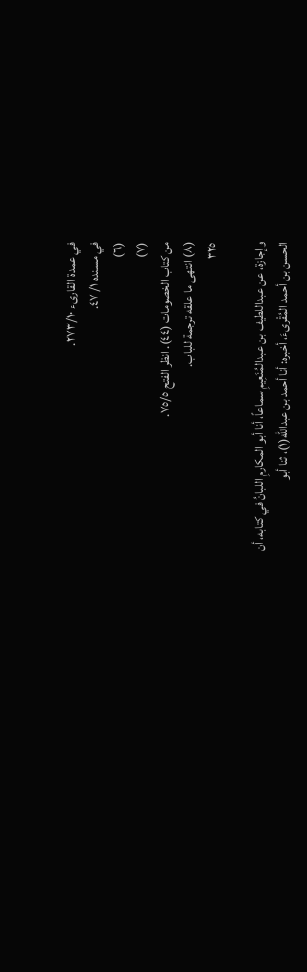في عمدة القارىء ٢٧٣/١٠.
في مسنده ١/ ٤٧.
(٦)
(٧)
من كتاب الخصومات (٤٤). انظر الفتح ٧٥/٥.
(٨) انتهى ما علقه ترجمة للباب.
٣٢٥

وإجازة، عن عبداللطيف بن عبدالمُنَعِيمِ سماعاً، أنا أبو المكارمِ اللبانُ في كتابه، أن
الحسن بن أحمد المُقْرىءَ، أخبره: أنا أحمد بن عبدالله(١)، ثنا أبو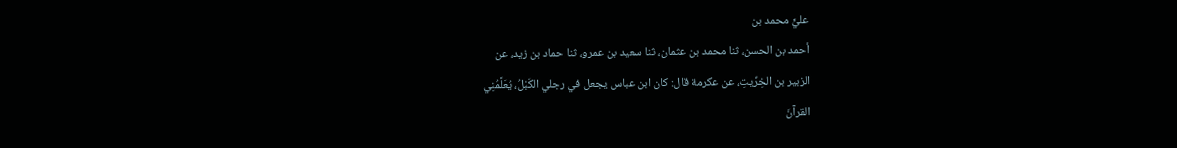عليٍّ محمد بن
أحمد بن الحسن، ثنا محمد بن عثمان، ثنا سعيد بن عمرو، ثنا حماد بن زيد، عن
الزبير بن الخِرِّيتِ، عن عكرمة قال: كان ابن عباس يجعل في رجلي الكَبْلُ، يُعَلَّمُنِي
القرآنَ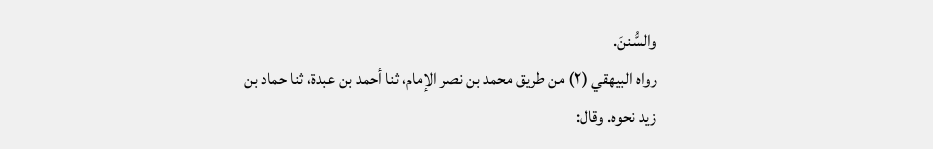والسُّننَ.
رواه البيهقي (٢) من طريق محمد بن نصر الإمام، ثنا أحمد بن عبدة، ثنا حماد بن
زيد نحوه. وقال: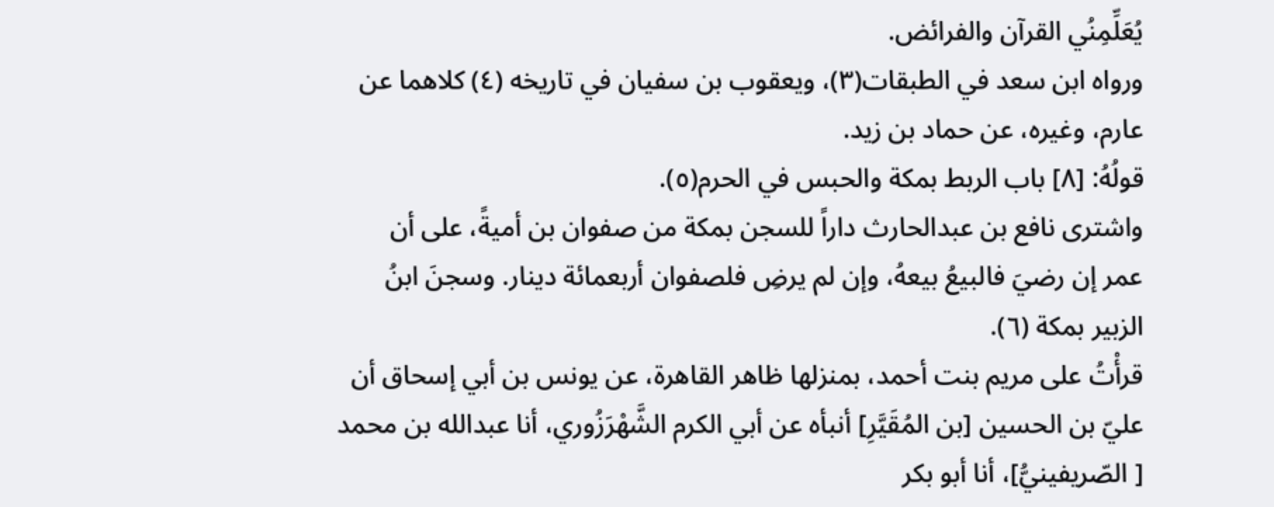يُعَلِّمِنُي القرآن والفرائض.
ورواه ابن سعد في الطبقات(٣)، ويعقوب بن سفيان في تاريخه (٤) كلاهما عن
عارم، وغيره، عن حماد بن زيد.
قولُهُ: [٨] باب الربط بمكة والحبس في الحرم(٥).
واشترى نافع بن عبدالحارث داراً للسجن بمكة من صفوان بن أميةً، على أن
عمر إن رضيَ فالبيعُ بيعهُ، وإن لم يرضِ فلصفوان أربعمائة دينار. وسجنَ ابنُ
الزبير بمكة (٦).
قرأْتُ على مريم بنت أحمد، بمنزلها ظاهر القاهرة، عن يونس بن أبي إسحاق أن
عليّ بن الحسين [بن المُقَيَّرِ] أنبأه عن أبي الكرم الشَّهْرَزُوري، أنا عبدالله بن محمد
[ الصّريفينيُّ]، أنا أبو بكر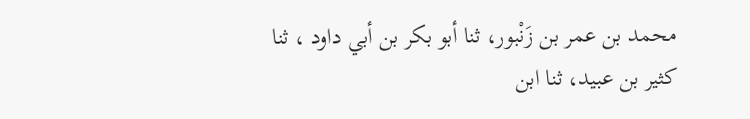محمد بن عمر بن زَنْبور، ثنا أبو بكر بن أبي داود ، ثنا
كثير بن عبيد، ثنا ابن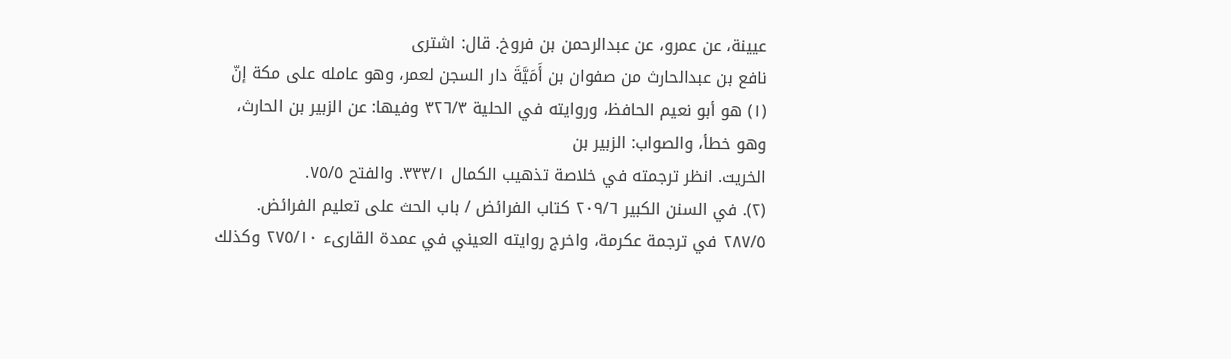عيينة، عن عمرو، عن عبدالرحمن بن فروخ. قال: اشترى
نافع بن عبدالحارث من صفوان بن أَمَيَّةَ دار السجن لعمر، وهو عامله على مكة إنّ
(١) هو أبو نعيم الحافظ، وروايته في الحلية ٣٢٦/٣ وفيها: عن الزبير بن الحارث، وهو خطأ، والصواب: الزبير بن
الخريت. انظر ترجمته في خلاصة تذهيب الكمال ٣٣٣/١. والفتح ٧٥/٥.
(٢). في السنن الكبير ٢٠٩/٦ كتاب الفرائض / باب الحث على تعليم الفرائض.
٢٨٧/٥ في ترجمة عكرمة، واخرج روايته العيني في عمدة القارىء ٢٧٥/١٠ وكذلك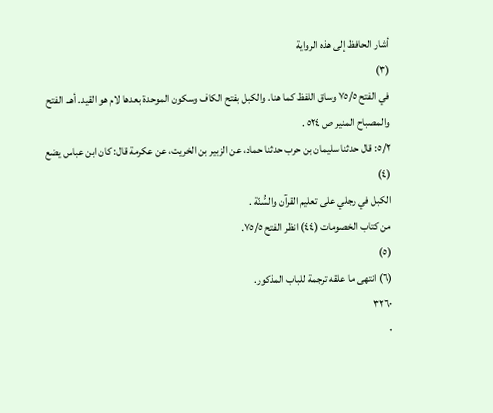أشار الحافظ إلى هذه الرواية
(٣)
في الفتح ٧٥/٥ وساق اللفظ كما هنا. والكبل بفتح الكاف وسكون الموحدة بعدها لام هو القيد. أهـ. الفتح
والمصباح المنير ص ٥٢٤ .
٥/٢: قال حدثنا سليمان بن حرب حدثنا حماد، عن الزبير بن الخريت، عن عكرمة قال: كان ابن عباس يضع
(٤)
الكبل في رجلي على تعليم القرآن والسُّنّة .
من كتاب الخصومات (٤٤) انظر الفتح ٧٥/٥.
(٥)
(٦) انتهى ما علقه ترجمة للباب المذكور.
٣٢٦٠
٠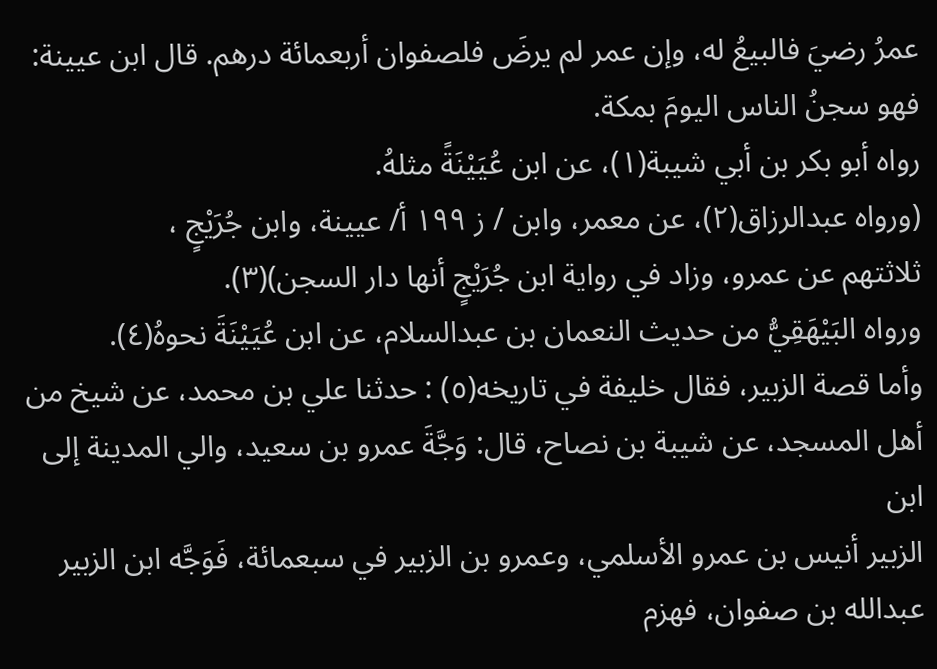عمرُ رضيَ فالبيعُ له، وإن عمر لم يرضَ فلصفوان أربعمائة درهم. قال ابن عيينة:
فهو سجنُ الناس اليومَ بمكة.
رواه أبو بكر بن أبي شيبة(١)، عن ابن عُيَيْنَةً مثلهُ.
(ورواه عبدالرزاق(٢)، عن معمر، وابن / ز ١٩٩ أ/ عيينة، وابن جُرَيْجٍ ،
ثلاثتهم عن عمرو، وزاد في رواية ابن جُرَيْجٍ أنها دار السجن)(٣).
ورواه البَيْهَقِيُّ من حديث النعمان بن عبدالسلام، عن ابن عُيَيْنَةَ نحوهُ(٤).
وأما قصة الزبير، فقال خليفة في تاريخه(٥) : حدثنا علي بن محمد، عن شيخ من
أهل المسجد، عن شيبة بن نصاح، قال: وَجَّةَ عمرو بن سعيد، والي المدينة إلى ابن
الزبير أنيس بن عمرو الأسلمي، وعمرو بن الزبير في سبعمائة، فَوَجَّه ابن الزبير
عبدالله بن صفوان، فهزم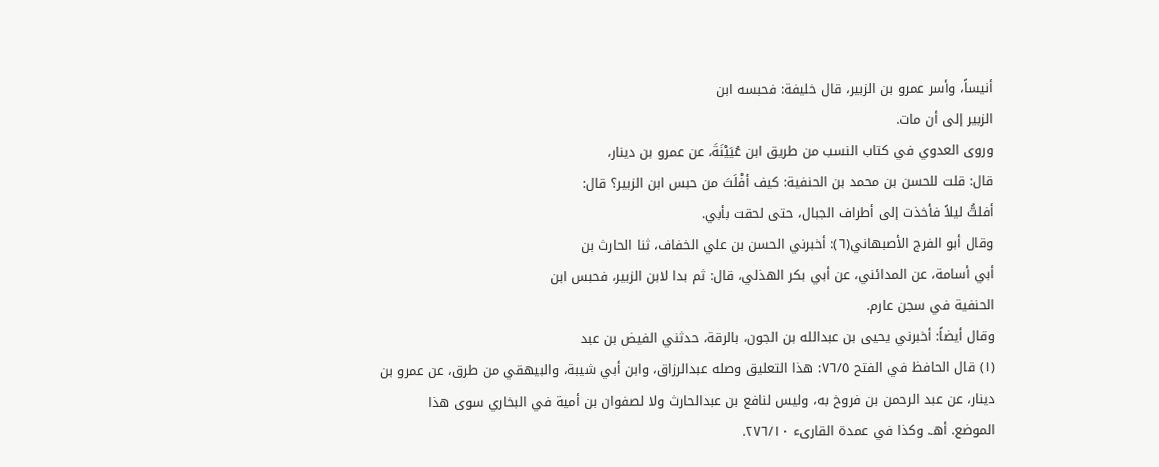أنيساً، وأسر عمرو بن الزبير، قال خليفة: فحبسه ابن
الزبير إلى أن مات.
وروى العدوي في كتاب النسب من طريق ابن عُيَيْنَةَ، عن عمرو بن دينار،
قال: قلت للحسن بن محمد بن الحنفية: كيف أفْلَتَ من حبس ابن الزبير؟ قال:
أفلتُّ ليلاً فأخذت إلى أطراف الجبال، حتى لحقت بأبي.
وقال أبو الفرج الأصبهاني(٦): أخبرني الحسن بن علي الخفاف، ثنا الحارث بن
أبي أسامة، عن المدائني، عن أبي بكر الهذلي، قال: ثم بدا لابن الزبير، فحبس ابن
الحنفية في سجن عارم.
وقال أيضاً: أخبرني يحيى بن عبدالله بن الجون، بالرقة، حدثني الفيض بن عبد
(١) قال الحافظ في الفتح ٧٦/٥: هذا التعليق وصله عبدالرزاق، وابن أبي شيبة، والبيهقي من طرق، عن عمرو بن
دينار، عن عبد الرحمن بن فروخ به، وليس لنافع بن عبدالحارث ولا لصفوان بن أمية في البخاري سوى هذا
الموضع. أهـ. وكذا في عمدة القارىء ٢٧٦/١٠.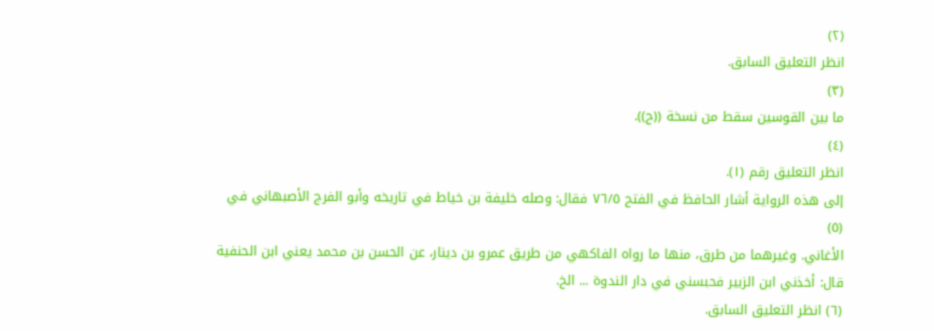(٢)
انظر التعليق السابق.
(٣)
ما بين القوسين سقط من نسخة ((ح)).
(٤)
انظر التعليق رقم (١).
إلى هذه الرواية أشار الحافظ في الفتح ٧٦/٥ فقال: وصله خليفة بن خياط في تاريخه وأبو الفرج الأصبهاني في
(٥)
الأغاني. وغيرهما من طرق، منها ما رواه الفاكهي من طريق عمرو بن دينار، عن الحسن بن محمد يعني ابن الحنفية
قال: أخذني ابن الزبير فحبسني في دار الندوة ... الخ.
(٦) انظر التعليق السابق.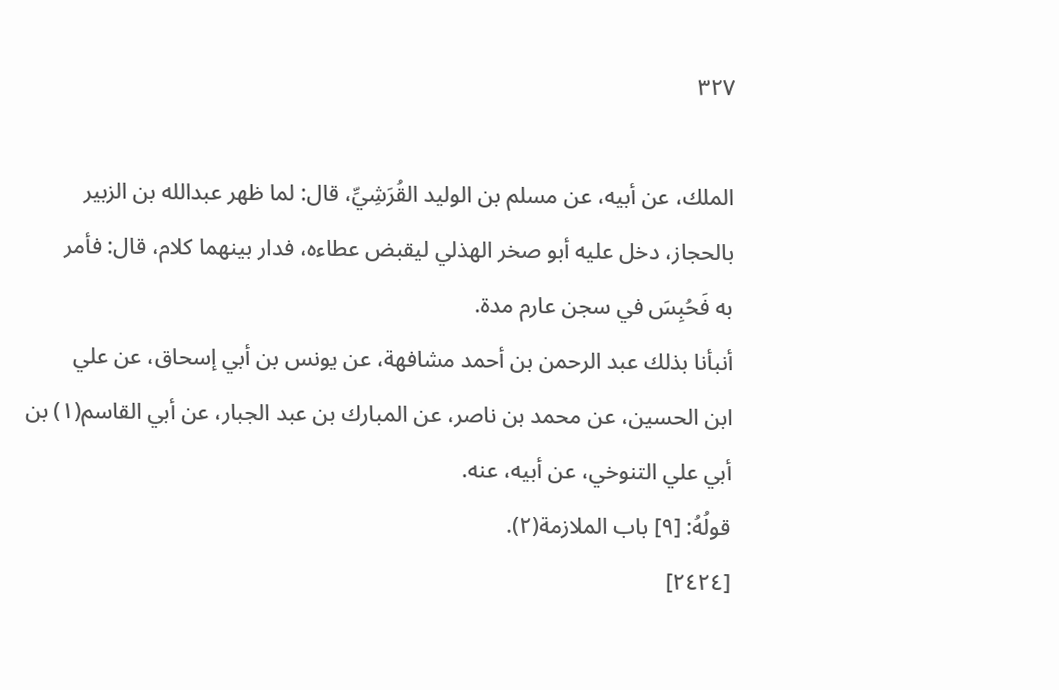٣٢٧

الملك، عن أبيه، عن مسلم بن الوليد القُرَشِيِّ، قال: لما ظهر عبدالله بن الزبير
بالحجاز، دخل عليه أبو صخر الهذلي ليقبض عطاءه، فدار بينهما كلام، قال: فأمر
به فَحُبِسَ في سجن عارم مدة.
أنبأنا بذلك عبد الرحمن بن أحمد مشافهة، عن يونس بن أبي إسحاق، عن علي
ابن الحسين، عن محمد بن ناصر، عن المبارك بن عبد الجبار، عن أبي القاسم(١) بن
أبي علي التنوخي، عن أبيه، عنه.
قولُهُ: [٩] باب الملازمة(٢).
[٢٤٢٤]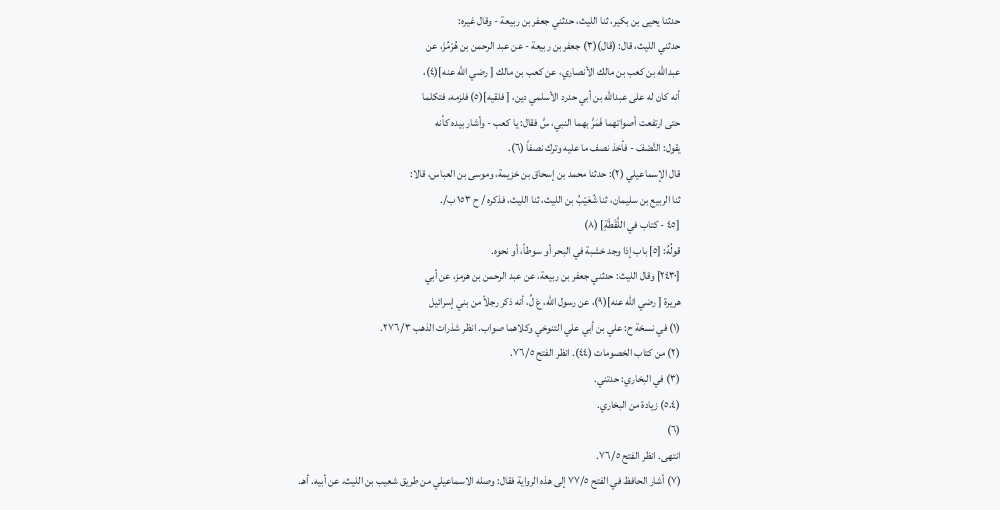حدثنا يحيى بن بكير، ثنا الليث، حدثني جعفر بن ربيعة - وقال غيره:
حدثني الليث، قال: (قال)(٣) جعفر بن ربيعة - عن عبد الرحمن بن هُرْمُزَ، عن
عبدالله بن كعب بن مالك الأنصاري، عن كعب بن مالك [ رضي الله عنه](٤)،
أنه كان له على عبدالله بن أبي حدرد الأسلمي دين، [ فلقيه](٥) فلزمه، فتكلما
حتى ارتفعت أصواتهما فَمَرَّ بهما النبي، سَّ فقال: يا كعب - وأشار بيده كأنه
يقول: النَّصْفَ - فأخذ نصف ما عليه وترك نصفاً (٦).
قال الإسماعيلي (٢): حدثنا محمد بن إسحاق بن خزيمة، وموسى بن العباس، قالا:
ثنا الربيع بن سليمان، ثنا شُعَيْبُ بن الليث، ثنا الليث، فذكره / ح ١٥٣ ب/.
[٤٥ - كتاب في اللَّقَطَةِ] (٨)
قولُهُ: [٥] باب إذا وجد خشبة في البحر أو سوطاً، أو نحوه.
[٢٤٣٠] وقال الليث: حدثني جعفر بن ربيعة، عن عبد الرحمن بن هرمز، عن أبي
هريرة [ رضي الله عنه](٩)، عن رسول الله، عَ لِّ، أنه ذكر رجلاً من بني إسرائيل
(١) في نسخة ح: علي بن أبي علي التنوخي وكلاهما صواب. انظر شذرات الذهب ٢٧٦/٣.
(٢) من كتاب الخصومات (٤٤). انظر الفتح ٧٦/٥.
(٣) في البخاري: حدتني.
(٥،٤) زيادة من البخاري.
(٦)
انتهى. انظر الفتح ٧٦/٥.
(٧) أشار الحافظ في الفتح ٧٧/٥ إلى هذه الرواية فقال: وصله الاسماعيلي من طريق شعيب بن الليث، عن أبيه. أهـ.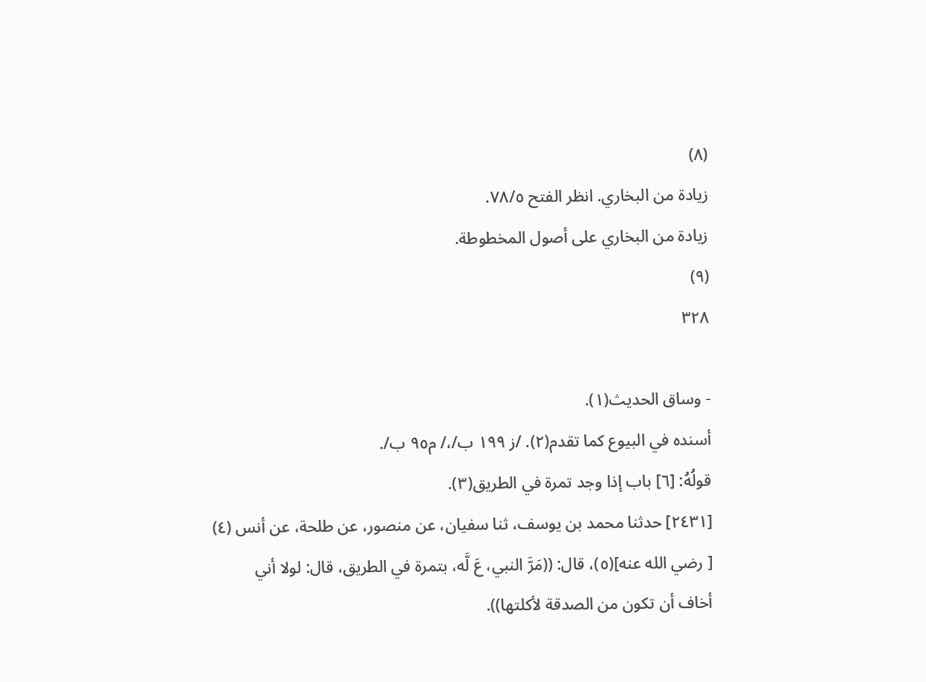(٨)
زيادة من البخاري. انظر الفتح ٧٨/٥.
زيادة من البخاري على أصول المخطوطة.
(٩)
٣٢٨

- وساق الحديث(١).
أسنده في البيوع كما تقدم(٢). /ز ١٩٩ ب/،/ م٩٥ ب/.
قولُهُ: [٦] باب إذا وجد تمرة في الطريق(٣).
[٢٤٣١] حدثنا محمد بن يوسف، ثنا سفيان، عن منصور، عن طلحة، عن أنس (٤)
[ رضي الله عنه](٥)، قال: ((مَرَّ النبي، عَ لَّه، بتمرة في الطريق، قال: لولا أني
أخاف أن تكون من الصدقة لأكلتها)).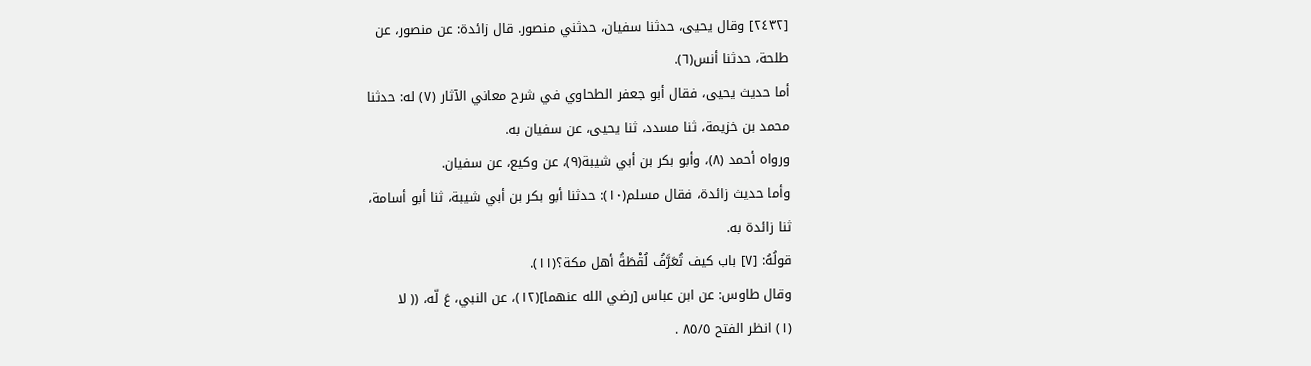[٢٤٣٢] وقال يحيى، حدثنا سفيان، حدثني منصور. قال زائدة: عن منصور، عن
طلحة، حدثنا أنس(٦).
أما حديث يحيى، فقال أبو جعفر الطحاوي في شرح معاني الآثار (٧) له: حدثنا
محمد بن خزيمة، ثنا مسدد، ثنا يحيى، عن سفيان به.
ورواه أحمد (٨)، وأبو بكر بن أبي شيبة(٩)، عن وكيع، عن سفيان.
وأما حديث زائدة، فقال مسلم(١٠): حدثنا أبو بكر بن أبي شيبة، ثنا أبو أسامة،
ثنا زائدة به.
قولُهُ: [٧] باب كيف تُعَرَّفُ لُقْطَةُ أهل مكة؟(١١).
وقال طاوس: عن ابن عباس [رضي الله عنهما](١٢)، عن النبي، عَ لّه، (( لا
(١) انظر الفتح ٨٥/٥ .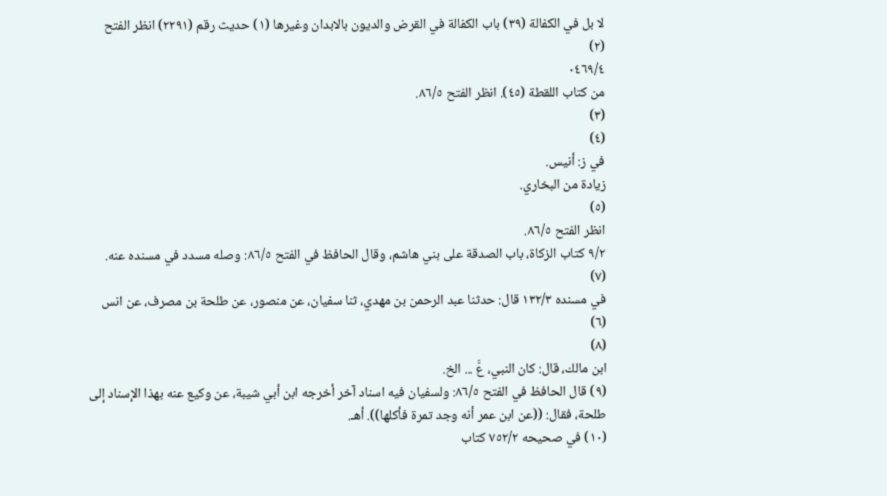لا بل في الكفالة (٣٩) باب الكفالة في القرض والديون بالابدان وغيرها (١) حديث رقم (٢٢٩١) انظر الفتح
(٢)
٠٤٦٩/٤
من كتاب اللقطة (٤٥). انظر الفتح ٨٦/٥.
(٣)
(٤)
في ز: أنيس.
زيادة من البخاري.
(٥)
انظر الفتح ٨٦/٥.
٩/٢ كتاب الزكاة، باب الصدقة على بني هاشم، وقال الحافظ في الفتح ٨٦/٥: وصله مسدد في مسنده عنه.
(٧)
في مسنده ١٣٢/٣ قال: حدثنا عبد الرحمن بن مهدي، ثنا سفيان، عن منصور، عن طلحة بن مصرف، عن انس
(٦)
(٨)
ابن مالك، قال: كان النبي، عَّ ... الخ.
(٩) قال الحافظ في الفتح ٨٦/٥: ولسفيان فيه اسناد آخر أخرجه ابن أبي شيبة، عن وكيع عنه بهذا الإسناد إلى
طلحة، فقال: ((عن ابن عمر أنه وجد تمرة فأكلها)). أهـ.
(١٠) في صحيحه ٧٥٢/٢ كتاب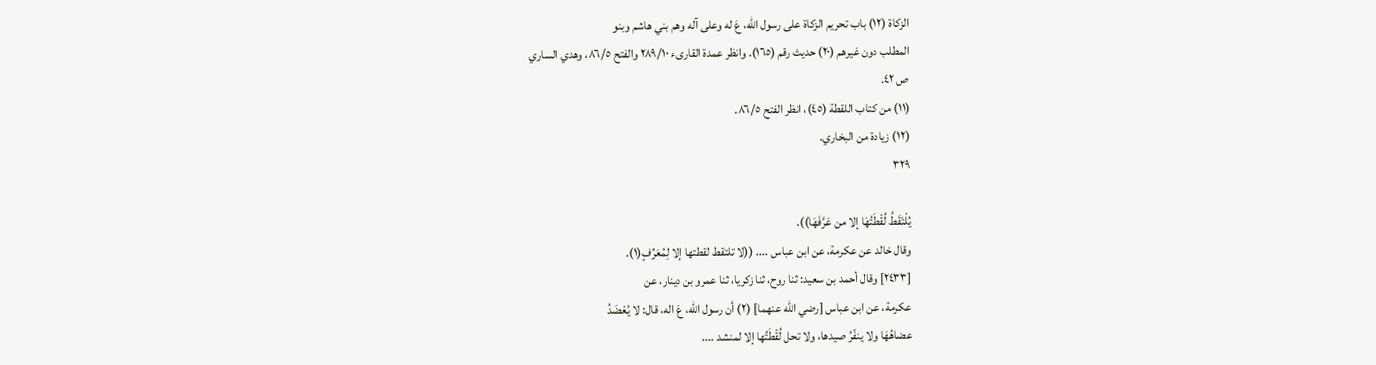الزكاة (١٢) باب تحريم الزكاة على رسول الله، عَ له وعلى آله وهم بني هاشم وبنو
المطلب دون غيرهم (٢٠) حديث رقم (١٦٥). وانظر عمدة القارىء ٢٨٩/١٠ والفتح ٨٦/٥، وهدي الساري
ص ٤٢.
(١١) من كتاب اللقطة (٤٥)، انظر الفتح ٨٦/٥.
(١٢) زيادة من البخاري.
٣٢٩

يُلْتَقَطُ لُقْطَتُهَا إلا من عَرَّفَهَا)).
وقال خالد عن عكرمة، عن ابن عباس .... ((لا تلتقط لقطتها إلا لِمُعَرِّفٍ(١).
[٢٤٣٣] وقال أحمد بن سعيد: ثنا روح، ثنا زكريا، ثنا عمرو بن دينار، عن
عكرمة، عن ابن عباس [رضي الله عنهما] (٢) أن رسول الله، عَ اله، قال: لا يُعْضَدُ
عضاهُهَا ولا ينفّرُ صيدها، ولا تحل لُقْطَتُها إلا لمنشد ....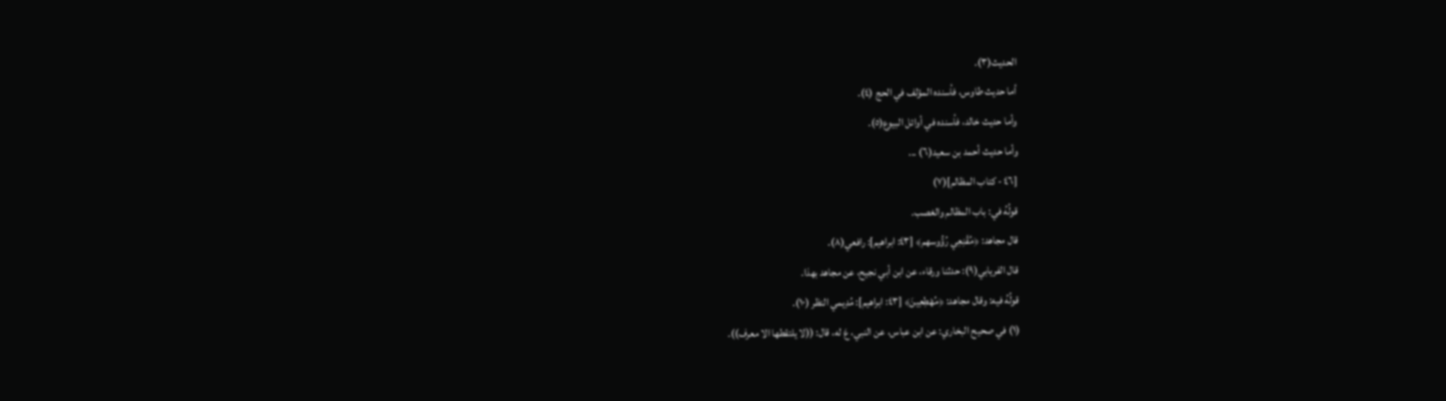الحديث(٣).
أما حديث طاوس، فأسنده المؤلف في الحج (٤).
وأما حديث خالد، فأسنده في أوائل البيوع(٥).
وأما حديث أحمد بن سعيد(٦) ...
[٤٦ - كتاب المظالم](٧)
قولُهُ في: باب المظالم والغصب.
قال مجاهد: ﴿مُقْنِعِي رُؤُوسهم﴾ [٤٣: ابراهيم]: رافعي(٨).
قال الفريابي(٩): حدثنا ورقاء، عن ابن أبي نجيح، عن مجاهد بهذا.
قولُهُ فيه: وقال مجاهد: ﴿مُهْطِعِينَ﴾ [٤٣: ابراهيم]: مُدِيمي النظر (١٠).
(١) في صحيح البخاري: عن ابن عباس، عن النبي، عَ له، قال: ((لا يلتقطها الا معرف)).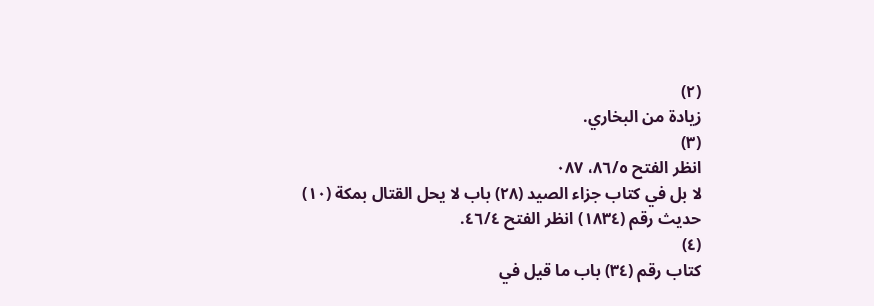(٢)
زيادة من البخاري.
(٣)
انظر الفتح ٨٦/٥، ٠٨٧
لا بل في كتاب جزاء الصيد (٢٨) باب لا يحل القتال بمكة (١٠) حديث رقم (١٨٣٤) انظر الفتح ٤٦/٤.
(٤)
كتاب رقم (٣٤) باب ما قيل في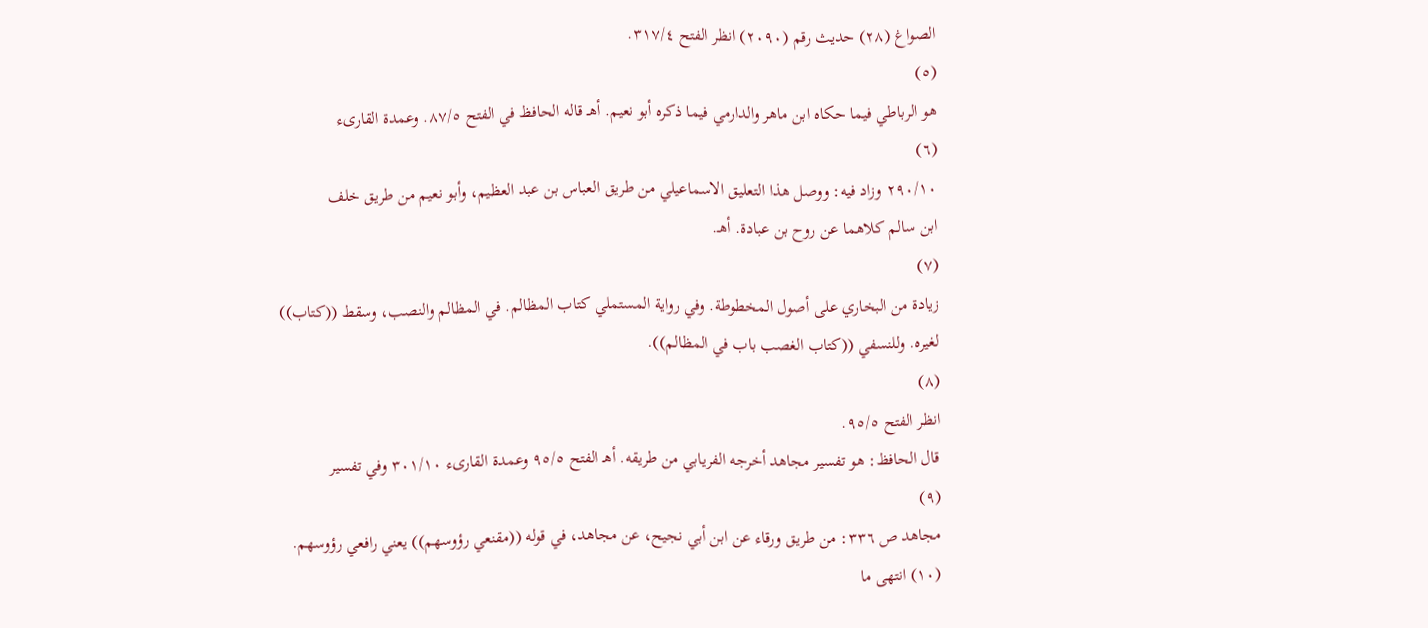الصواغ (٢٨) حديث رقم (٢٠٩٠) انظر الفتح ٣١٧/٤.
(٥)
هو الرباطي فيما حكاه ابن ماهر والدارمي فيما ذكره أبو نعيم. أهـ قاله الحافظ في الفتح ٨٧/٥. وعمدة القارىء
(٦)
٢٩٠/١٠ وزاد فيه: ووصل هذا التعليق الاسماعيلي من طريق العباس بن عبد العظيم، وأبو نعيم من طريق خلف
ابن سالم كلاهما عن روح بن عبادة. أهـ.
(٧)
زيادة من البخاري على أصول المخطوطة. وفي رواية المستملي كتاب المظالم. في المظالم والنصب، وسقط ((كتاب))
لغيره. وللنسفي ((كتاب الغصب باب في المظالم)).
(٨)
انظر الفتح ٩٥/٥.
قال الحافظ: هو تفسير مجاهد أخرجه الفريابي من طريقه. أهـ الفتح ٩٥/٥ وعمدة القارىء ٣٠١/١٠ وفي تفسير
(٩)
مجاهد ص ٣٣٦: من طريق ورقاء عن ابن أبي نجيح، عن مجاهد، في قوله ((مقنعي رؤوسهم)) يعني رافعي رؤوسهم.
(١٠) انتهى ما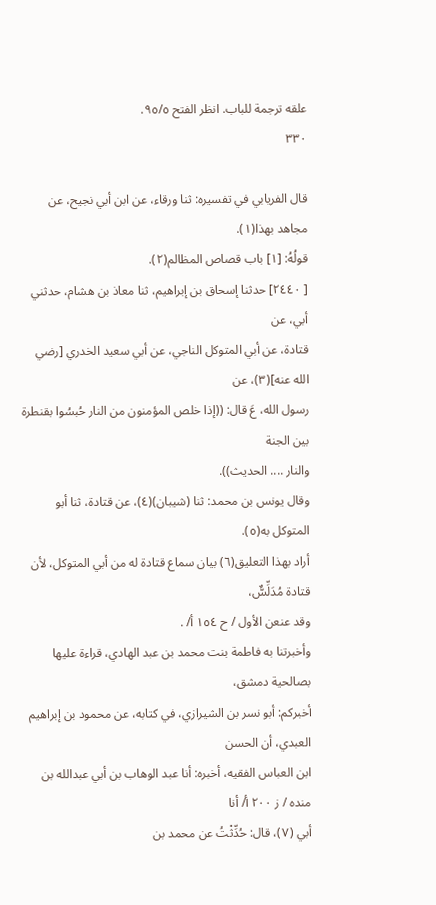علقه ترجمة للباب. انظر الفتح ٩٥/٥.
٣٣٠

قال الفريابي في تفسيره: ثنا ورقاء، عن ابن أبي نجيح، عن مجاهد بهذا(١).
قولُهُ: [١] باب قصاص المظالم(٢).
[ ٢٤٤٠] حدثنا إسحاق بن إبراهيم، ثنا معاذ بن هشام، حدثني أبي، عن
قتادة، عن أبي المتوكل الناجي، عن أبي سعيد الخدري [رضي الله عنه](٣)، عن
رسول الله، عَ قال: ((إذا خلص المؤمنون من النار حُبسُوا بقنطرة بين الجنة
والنار .... الحديث)).
وقال يونس بن محمد: ثنا (شيبان)(٤)، عن قتادة، ثنا أبو المتوكل به(٥).
أراد بهذا التعليق(٦) بيان سماع قتادة له من أبي المتوكل، لأن قتادة مُدَلِّسٌّ،
وقد عنعن الأول / ح ١٥٤ أ/ .
وأخبرتنا به فاطمة بنت محمد بن عبد الهادي، قراءة عليها بصالحية دمشق،
أخبركم: أبو نسر بن الشيرازي، في كتابه، عن محمود بن إبراهيم العبدي، أن الحسن
ابن العباس الفقيه، أخبره: أنا عبد الوهاب بن أبي عبدالله بن منده / ز ٢٠٠ أ/ أنا
أبي (٧)، قال: حُدِّثْتُ عن محمد بن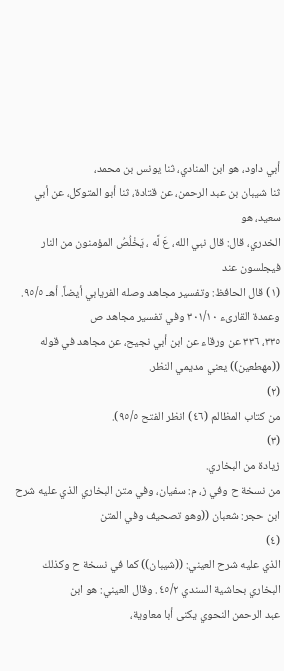أبي داود، هو ابن المنادي، ثنا يونس بن محمد،
ثنا شيبان بن عبد الرحمن، عن قتادة، ثنا أبو المتوكل، عن أبي سعيد، هو
الخدري، قال: قال نبي الله، عَ لَّه ، يَخْلُصُ المؤمنون من النار فيجلسون عند
(١) قال الحافظ: وتفسير مجاهد وصله الفريابي أيضاً. أهـ ٩٥/٥. وعمدة القارىء ٣٠١/١٠ وفي تفسير مجاهد ص
٣٣٥، ٣٣٦ عن ورقاء عن ابن أبي نجيح، عن مجاهد في قوله ((مهطعين)) يعني مديمي النظر.
(٢)
من كتاب المظالم (٤٦) انظر الفتح ٩٥/٥).
(٣)
زيادة من البخاري.
من نسخة ح وفي ز، م: سفيان، وفي متن البخاري الذي عليه شرح ابن حجر: شعبان ((وهو تصحيف وفي المتن
(٤)
الذي عليه شرح العيني: ((شيبان)) كما في نسخة ح وكذلك البخاري بحاشية السندي ٤٥/٢. وقال العيني: هو ابن
عبد الرحمن النحوي يكنى أبا معاوية،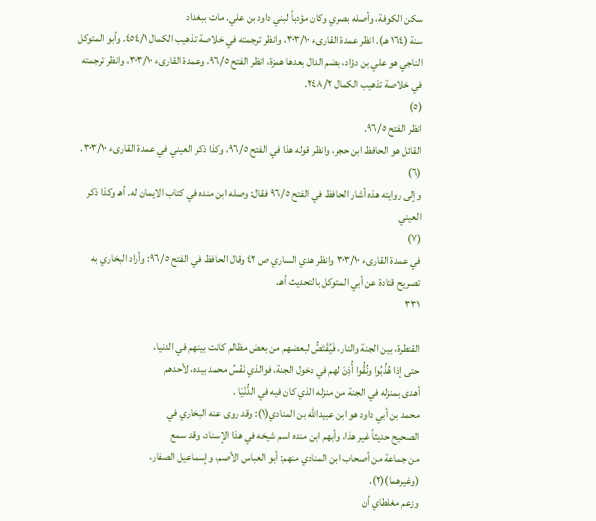سكن الكوفة، وأصله بصري وكان مؤدباً لبني داود بن علي. مات ببغداد
سنة (١٦٤ هـ). انظر عمدة القارىء ٣٠٣/١٠، وانظر ترجمته في خلاصة تذهيب الكمال ٤٥٤/١. وأبو المتوكل
الناجي هو علي بن دؤاد، بضم الدال بعدها همزة، انظر الفتح ٩٦/٥، وعمدة القارىء ٣٠٣/١٠، وانظر ترجمته
في خلاصة تذهيب الكمال ٢٤٨/٢.
(٥)
انظر الفتح ٩٦/٥.
القائل هو الحافظ ابن حجر، وانظر قوله هذا في الفتح ٩٦/٥، وكذا ذكر العيني في عمدة القارىء ٣٠٣/١٠.
(٦)
وإلى روايته هذه أشار الحافظ في الفتح ٩٦/٥ فقال: وصله ابن منده في كتاب الايمان له. أهـ وكذا ذكر العيني
(٧)
في عمدة القارىء ٣٠٣/١٠ وانظر هدي الساري ص ٤٢ وقال الحافظ في الفتح ٩٦/٥: وأراد البخاري به
تصريح قتادة عن أبي المتوكل بالتحديث أهـ.
٣٣١

القنطرة، بين الجنة والنار، فَيُقْتَصُّ لبعضهم من بعض مظالم كانت بينهم في الدنيا،
حتى إذا هُذِّبُوا ونُقُّوا أُذِنَ لهم في دخول الجنة، فوالذي نَفْسُ محمد بيده، لأحدهم
أهدى بمنزله في الجنة من منزله الذي كان فيه في الدُّنْيَا .
محمد بن أبي داود هو ابن عبيدالله بن المنادي(١): وقد روى عنه البخاري في
الصحيح حديثاً غير هذا، وأبهم ابن منده اسم شيخه في هذا الإسناد، وقد سمع
من جماعة من أصحاب ابن المنادي منهم: أبو العباس الأصم، وإسماعيل الصفار،
(وغيرهما)(٢).
وزعم مغلطاي أن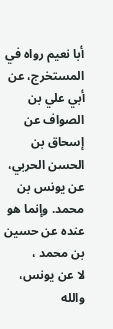أبا نعيم رواه في المستخرج، عن أبي علي بن الصواف عن
إسحاق بن الحسن الحربي، عن يونس بن محمد. وإنما هو عنده عن حسين بن محمد ،
لا عن يونس، والله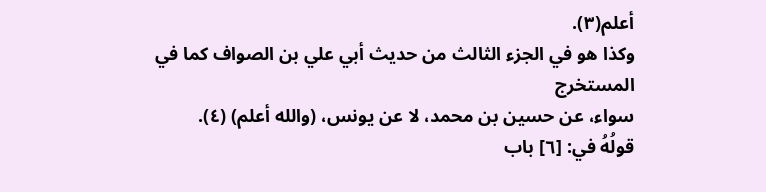أعلم(٣).
وكذا هو في الجزء الثالث من حديث أبي علي بن الصواف كما في المستخرج
سواء، عن حسين بن محمد، لا عن يونس، (والله أعلم) (٤).
قولُهُ في: [٦] باب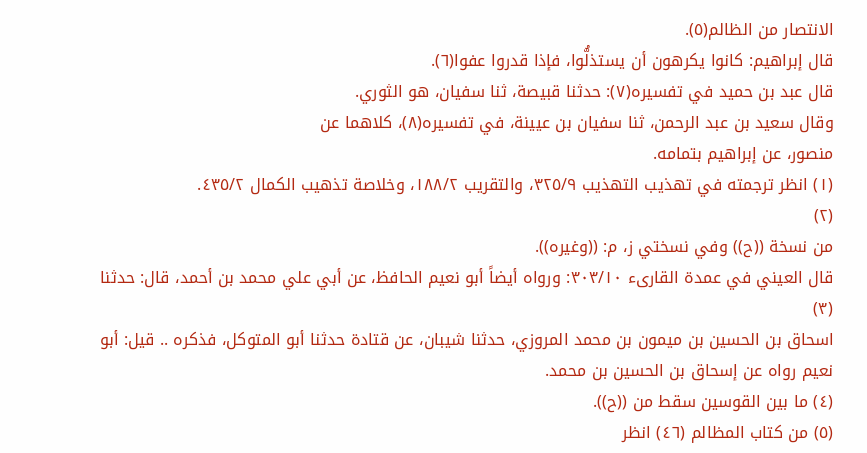الانتصار من الظالم(٥).
قال إبراهيم: كانوا يكرهون أن يستذلُّوا، فإذا قدروا عفوا(٦).
قال عبد بن حميد في تفسيره(٧): حدثنا قبيصة، ثنا سفيان، هو الثوري.
وقال سعيد بن عبد الرحمن، ثنا سفيان بن عيينة، في تفسيره(٨)، كلاهما عن
منصور، عن إبراهيم بتمامه.
(١) انظر ترجمته في تهذيب التهذيب ٣٢٥/٩، والتقريب ١٨٨/٢، وخلاصة تذهيب الكمال ٤٣٥/٢.
(٢)
من نسخة ((ح)) وفي نسختي ز، م: ((وغيره)).
قال العيني في عمدة القارىء ٣٠٣/١٠: ورواه أيضاً أبو نعيم الحافظ، عن أبي علي محمد بن أحمد، قال: حدثنا
(٣)
اسحاق بن الحسين بن ميمون بن محمد المروزي، حدثنا شيبان، عن قتادة حدثنا أبو المتوكل، فذكره .. قيل: أبو
نعيم رواه عن إسحاق بن الحسين بن محمد.
(٤) ما بين القوسين سقط من ((ح)).
(٥) من كتاب المظالم (٤٦) انظر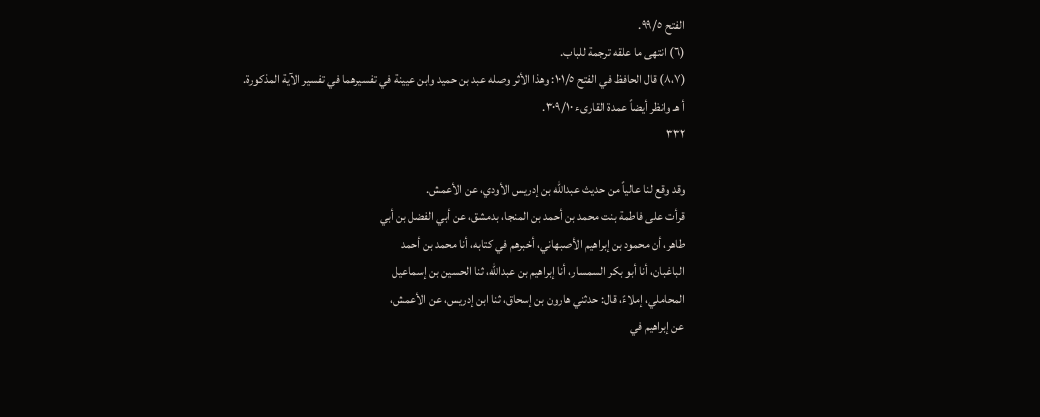الفتح ٩٩/٥.
(٦) انتهى ما علقه ترجمة للباب.
(٨،٧) قال الحافظ في الفتح ١٠١/٥: وهذا الأثر وصله عبد بن حميد وابن عيينة في تفسيرهما في تفسير الآية المذكورة.
أ هـ وانظر أيضاً عمدة القارىء ٣٠٩/١٠.
٣٣٢

وقد وقع لنا عالياً من حديث عبدالله بن إدريس الأودي، عن الأعمش.
قرأت على فاطمة بنت محمد بن أحمد بن المنجا، بدمشق، عن أبي الفضل بن أبي
طاهر، أن محمود بن إبراهيم الأصبهاني، أخبرهم في كتابه، أنا محمد بن أحمد
الباغبان، أنا أبو بكر السمسار، أنا إبراهيم بن عبدالله، ثنا الحسين بن إسماعيل
المحاملي، إملاءً، قال: حدثني هارون بن إسحاق، ثنا ابن إدريس، عن الأعمش،
عن إبراهيم في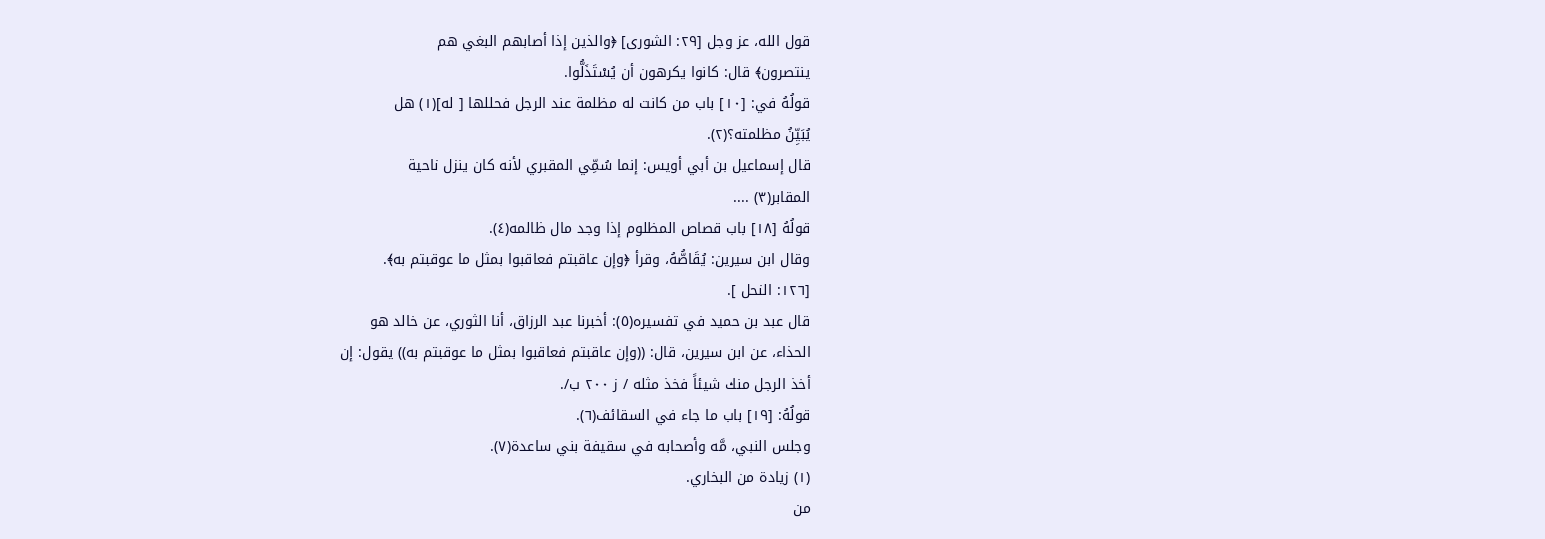قول الله، عز وجل [٢٩: الشورى] ﴿والذين إذا أصابهم البغي هم
ينتصرون﴾ قال: كانوا يكرهون أن يُسْتَذَلُّوا.
قولُهُ في: [١٠] باب من كانت له مظلمة عند الرجل فحللها [ له](١) هل
يُبَيِّنُ مظلمته؟(٢).
قال إسماعيل بن أبي أويس: إنما سُمِّي المقبري لأنه كان ينزل ناحية
المقابر(٣) ....
قولُهُ [١٨] باب قصاص المظلوم إذا وجد مال ظالمه(٤).
وقال ابن سيرين: يُقَاصُّهُ، وقرأ ﴿وإن عاقبتم فعاقبوا بمثل ما عوقبتم به﴾.
[١٢٦: النحل ].
قال عبد بن حميد في تفسيره(٥): أخبرنا عبد الرزاق، أنا الثوري، عن خالد هو
الحذاء، عن ابن سيرين، قال: ((وإن عاقبتم فعاقبوا بمثل ما عوقبتم به)) يقول: إن
أخذ الرجل منك شيئاً فخذ مثله / ز ٢٠٠ ب/.
قولُهُ: [١٩] باب ما جاء في السقائف(٦).
وجلس النبي، مَّه وأصحابه في سقيفة بني ساعدة(٧).
(١) زيادة من البخاري.
من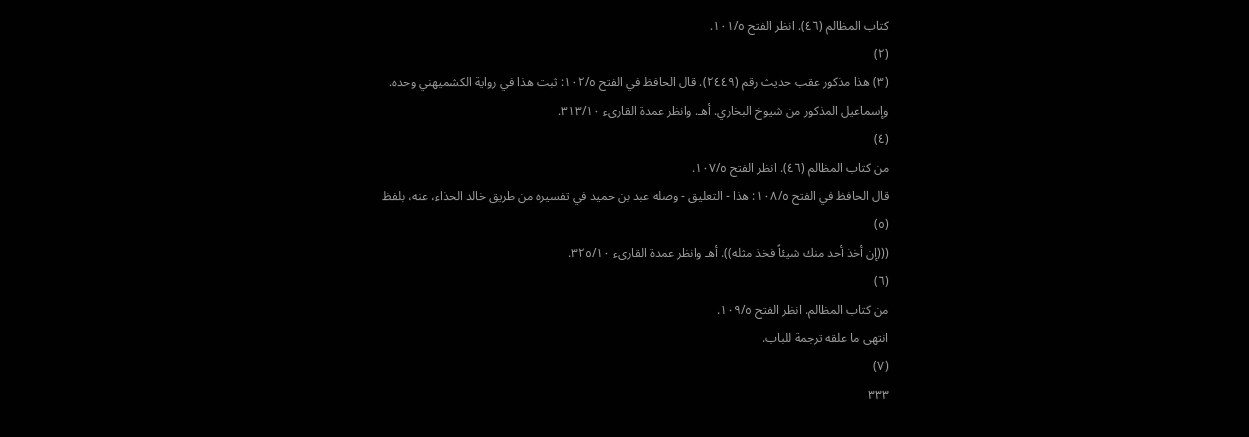كتاب المظالم (٤٦). انظر الفتح ١٠١/٥.
(٢)
(٣) هذا مذكور عقب حديث رقم (٢٤٤٩). قال الحافظ في الفتح ١٠٢/٥: ثبت هذا في رواية الكشميهني وحده.
وإسماعيل المذكور من شيوخ البخاري. أهـ. وانظر عمدة القارىء ٣١٣/١٠.
(٤)
من كتاب المظالم (٤٦). انظر الفتح ١٠٧/٥.
قال الحافظ في الفتح ١٠٨/٥: هذا - التعليق - وصله عبد بن حميد في تفسيره من طريق خالد الحذاء، عنه، بلفظ
(٥)
(((إن أخذ أحد منك شيئاً فخذ مثله)). أهـ وانظر عمدة القارىء ٣٢٥/١٠.
(٦)
من كتاب المظالم. انظر الفتح ١٠٩/٥.
انتهى ما علقه ترجمة للباب.
(٧)
٣٣٣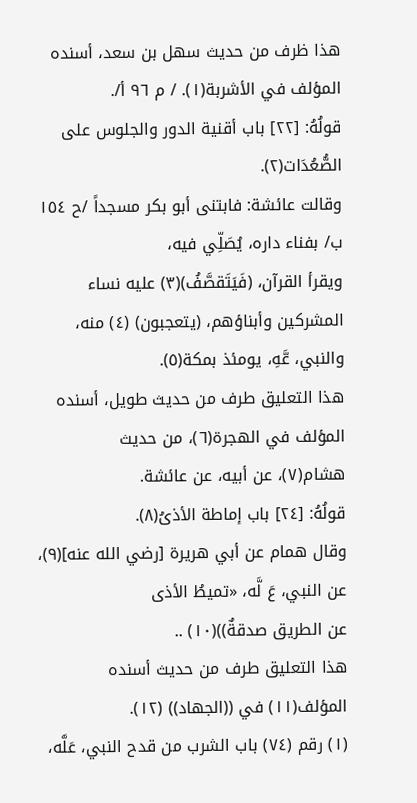هذا ظرف من حديث سهل بن سعد، أسنده المؤلف في الأشربة(١). / م ٩٦ أ/.
قولُهُ: [٢٢] باب أقنية الدور والجلوس على الصُّعُدَات(٢).
وقالت عائشة: فابتنى أبو بكر مسجداً /ح ١٥٤ ب/ بفناء داره، يُصَلِّي فيه،
ويقرأ القرآن، (فَيَتَقصَّفُ)(٣) عليه نساء المشركين وأبناؤهم، (يتعجبون) (٤) منه،
والنبي، عَّهِ، يومئذ بمكة(٥).
هذا التعليق طرف من حديث طويل، أسنده المؤلف في الهجرة(٦)، من حديث
هشام(٧)، عن أبيه، عن عائشة.
قولُهُ: [٢٤] باب إماطة الأذىُ(٨).
وقال همام عن أبي هريرة [رضي الله عنه](٩)، عن النبي، عَ لَّه، «تميطُ الأذى
عن الطريق صدقةٌ))(١٠) ..
هذا التعليق طرف من حديث أسنده المؤلف(١١) في ((الجهاد)) (١٢).
(١) رقم (٧٤) باب الشرب من قدح النبي، عَلَّه،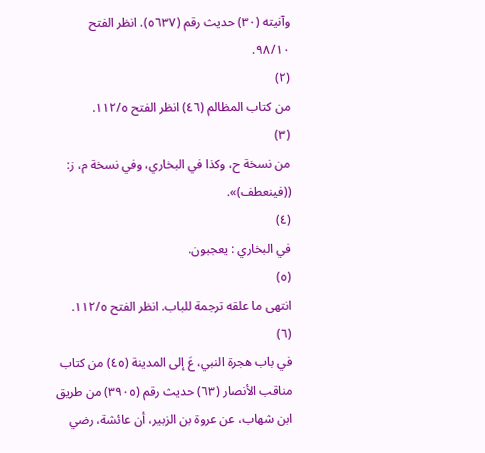وآنيته (٣٠) حديث رقم (٥٦٣٧). انظر الفتح ٩٨/١٠.
(٢)
من كتاب المظالم (٤٦) انظر الفتح ١١٢/٥.
(٣)
من نسخة ح، وكذا في البخاري، وفي نسخة م، ز: ((فينعطف)».
(٤)
في البخاري : يعجبون.
(٥)
انتهى ما علقه ترجمة للباب. انظر الفتح ١١٢/٥.
(٦)
في باب هجرة النبي، عَ إلى المدينة (٤٥) من كتاب مناقب الأنصار (٦٣) حديث رقم (٣٩٠٥) من طريق
ابن شهاب، عن عروة بن الزبير، أن عائشة، رضي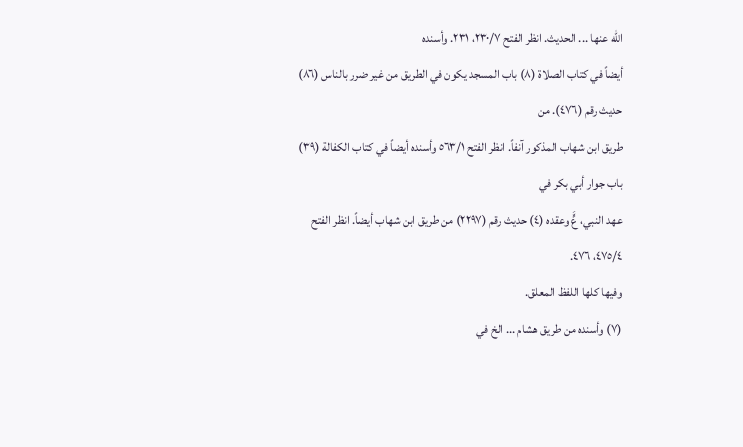الله عنها ... الحديث. انظر الفتح ٢٣٠/٧، ٢٣١. وأسنده
أيضاً في كتاب الصلاة (٨) باب المسجد يكون في الطريق من غير ضرر بالناس (٨٦) حديث رقم (٤٧٦). من
طريق ابن شهاب المذكور آنفاً. انظر الفتح ٥٦٣/١ وأسنده أيضاً في كتاب الكفالة (٣٩) باب جوار أبي بكر في
عهد النبي، عٍَّ وعقده (٤) حديث رقم (٢٢٩٧) من طريق ابن شهاب أيضاً. انظر الفتح ٤٧٥/٤، ٤٧٦.
وفيها كلها اللفظ المعلق.
(٧) وأسنده من طريق هشام ... الخ في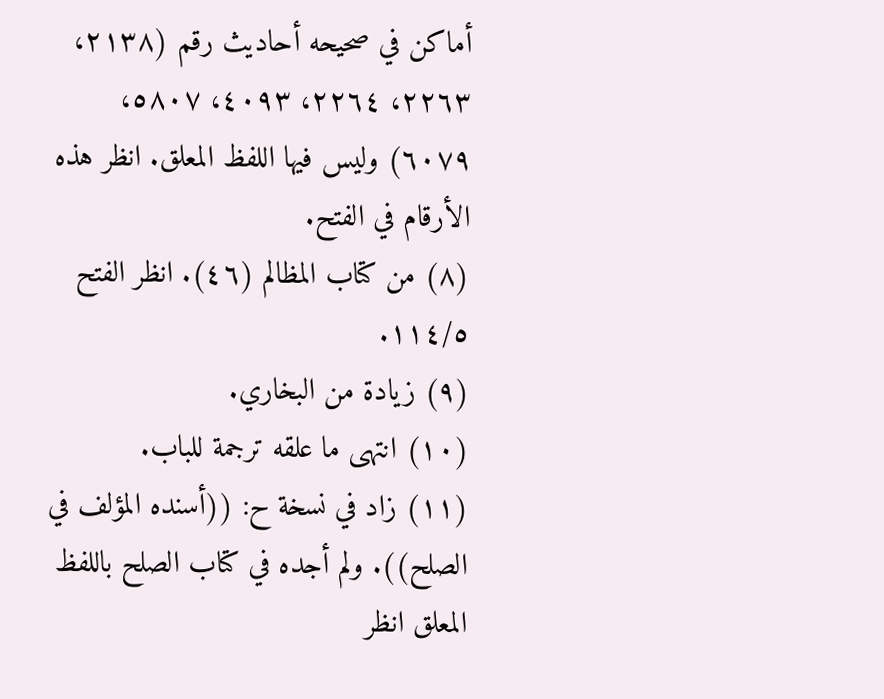أماكن في صحيحه أحاديث رقم (٢١٣٨، ٢٢٦٣، ٢٢٦٤، ٤٠٩٣، ٥٨٠٧،
٦٠٧٩) وليس فيها اللفظ المعلق. انظر هذه الأرقام في الفتح.
(٨) من كتاب المظالم (٤٦). انظر الفتح ١١٤/٥.
(٩) زيادة من البخاري.
(١٠) انتهى ما علقه ترجمة للباب.
(١١) زاد في نسخة ح: ((أسنده المؤلف في الصلح)). ولم أجده في كتاب الصلح باللفظ المعلق انظر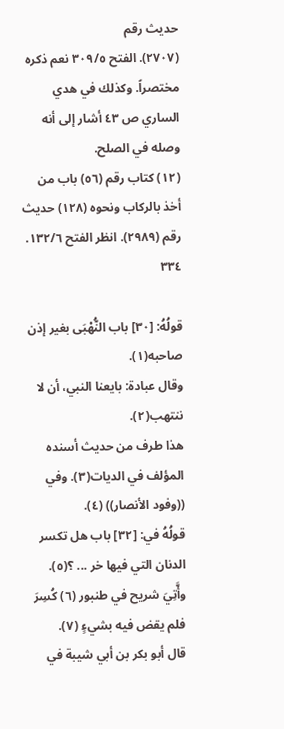حديث رقم
(٢٧٠٧). الفتح ٣٠٩/٥ نعم ذكره مختصراً. وكذلك في هدي الساري ص ٤٣ أشار إلى أنه وصله في الصلح.
(١٢) كتاب رقم (٥٦) باب من أخذ بالركاب ونحوه (١٢٨) حديث رقم (٢٩٨٩). انظر الفتح ١٣٢/٦.
٣٣٤

قولُهُ: [٣٠] باب النُّهْبَى بغير إذن صاحبه(١).
وقال عبادة: بايعنا النبي، أن لا ننتهب(٢).
هذا طرف من حديث أسنده المؤلف في الديات(٣). وفي ((وفود الأنصار)) (٤).
قولُهُ في: [٣٢] باب هل تكسر الدنان التي فيها خر ... ؟(٥).
وأَّتِيَ شريح في طنبور (٦) كُسِرَ فلم يقض فيه بشيءٍ (٧).
قال أبو بكر بن أبي شيبة في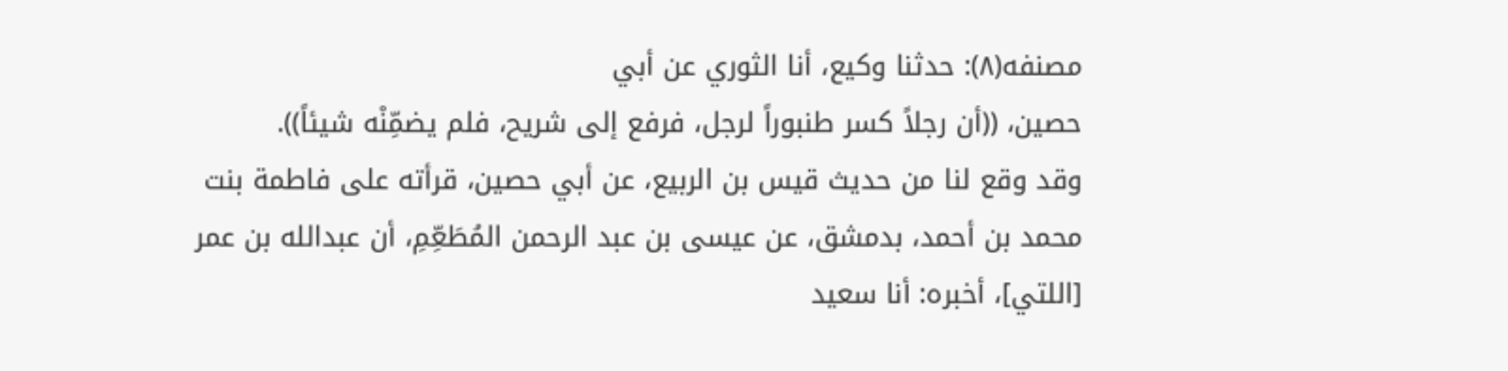مصنفه(٨): حدثنا وكيع، أنا الثوري عن أبي
حصين، ((أن رجلاً كسر طنبوراً لرجل، فرفع إلى شريح، فلم يضمِّنْه شيئاً)).
وقد وقع لنا من حديث قيس بن الربيع، عن أبي حصين، قرأته على فاطمة بنت
محمد بن أحمد، بدمشق، عن عيسى بن عبد الرحمن المُطَعِّمِ، أن عبدالله بن عمر
[اللتي]، أخبره: أنا سعيد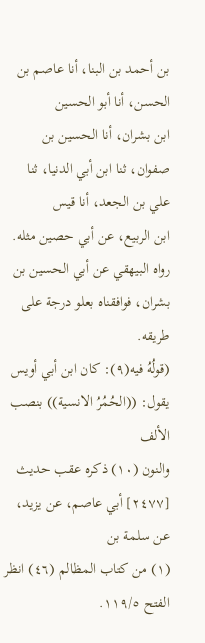بن أحمد بن البنا، أنا عاصم بن الحسن، أنا أبو الحسين
ابن بشران، أنا الحسين بن صفوان، ثنا ابن أبي الدنيا، ثنا علي بن الجعد، أنا قيس
ابن الربيع، عن أبي حصين مثله.
رواه البيهقي عن أبي الحسين بن بشران، فوافقناه بعلو درجة على طريقه.
(قولُهُ فيه(٩): كان ابن أبي أويس يقول: ((الحُمُرُ الانسية)) بنصب الألف
والنون (١٠) ذكره عقب حديث [٢٤٧٧] أبي عاصم، عن يزيد، عن سلمة بن
(١) من كتاب المظالم (٤٦) انظر الفتح ١١٩/٥.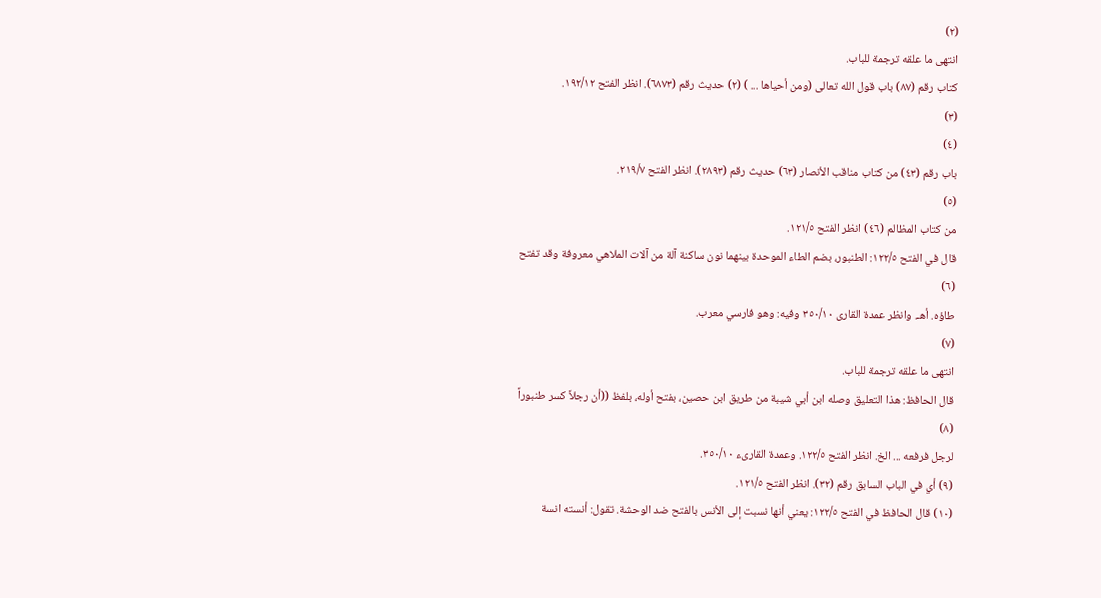(٢)
انتهى ما علقه ترجمة للباب.
كتاب رقم (٨٧) باب قول الله تعالى (ومن أحياها ... ) (٢) حديث رقم (٦٨٧٣). انظر الفتح ١٩٢/١٢.
(٣)
(٤)
باب رقم (٤٣) من كتاب مناقب الأنصار (٦٣) حديث رقم (٢٨٩٣). انظر الفتح ٢١٩/٧.
(٥)
من كتاب المظالم (٤٦) انظر الفتح ١٢١/٥.
قال في الفتح ١٢٢/٥: الطنبور، بضم الطاء الموحدة بينهما نون ساكنة آلة من آلات الملاهي معروفة وقد تفتح
(٦)
طاؤه. أهـ. وانظر عمدة القارى ٣٥٠/١٠ وفيه: وهو فارسي معرب.
(٧)
انتهى ما علقه ترجمة للباب.
قال الحافظ: هذا التعليق وصله ابن أبي شيبة من طريق ابن حصين، بفتح أوله، بلفظ ((أن رجلاً كسر طنبوراً
(٨)
لرجل فرفعه ... الخ. انظر الفتح ١٢٢/٥. وعمدة القارىء ٣٥٠/١٠.
(٩) أي في الباب السابق رقم (٣٢). انظر الفتح ١٢١/٥.
(١٠) قال الحافظ في الفتح ١٢٢/٥: يعني أنها نسبت إلى الأنس بالفتح ضد الوحشة. تقول: أنسته انسة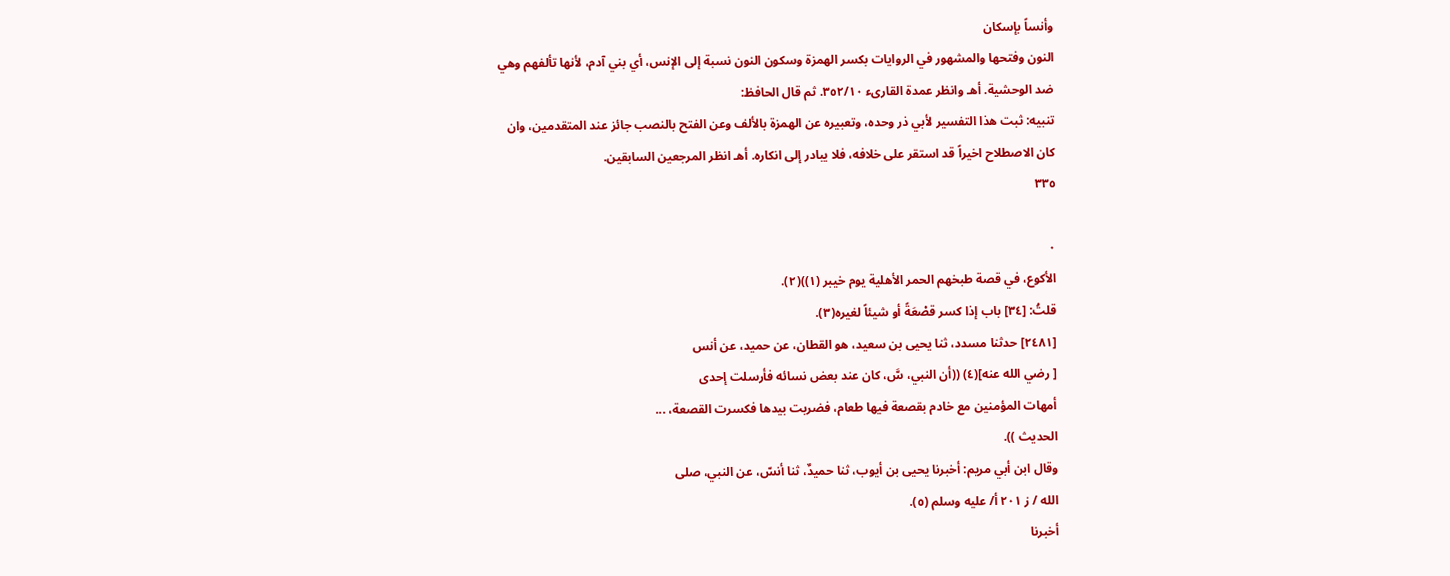وأنساً بإسكان
النون وفتحها والمشهور في الروايات بكسر الهمزة وسكون النون نسبة إلى الإنس، أي بني آدم، لأنها تألفهم وهي
ضد الوحشية. أهـ وانظر عمدة القارىء ٣٥٢/١٠. ثم قال الحافظ:
تنبيه: ثبت هذا التفسير لأبي ذر وحده، وتعبيره عن الهمزة بالألف وعن الفتح بالنصب جائز عند المتقدمين، وان
كان الاصطلاح اخيراً قد استقر على خلافه، فلا يبادر إلى انكاره. أهـ انظر المرجعين السابقين.
٣٣٥

٠
الأكوع، في قصة طبخهم الحمر الأهلية يوم خيبر (١))(٢).
قلتُ: [٣٤] باب إذا كسر قصْعَةً أو شيئاً لغيره(٣).
[٢٤٨١] حدثنا مسدد، ثنا يحيى بن سعيد، هو القطان، عن حميد، عن أنس
[ رضي الله عنه](٤) ((أن النبي، سَّ، كان عند بعض نسائه فأرسلت إحدى
أمهات المؤمنين مع خادم بقصعة فيها طعام، فضربت بيدها فكسرت القصعة، ...
الحديث )).
وقال ابن أبي مريم: أخبرنا يحيى بن أيوب، ثنا حميدٌ، ثنا أنسّ، عن النبي، صلى
الله / ز ٢٠١ أ/ عليه وسلم (٥).
أخبرنا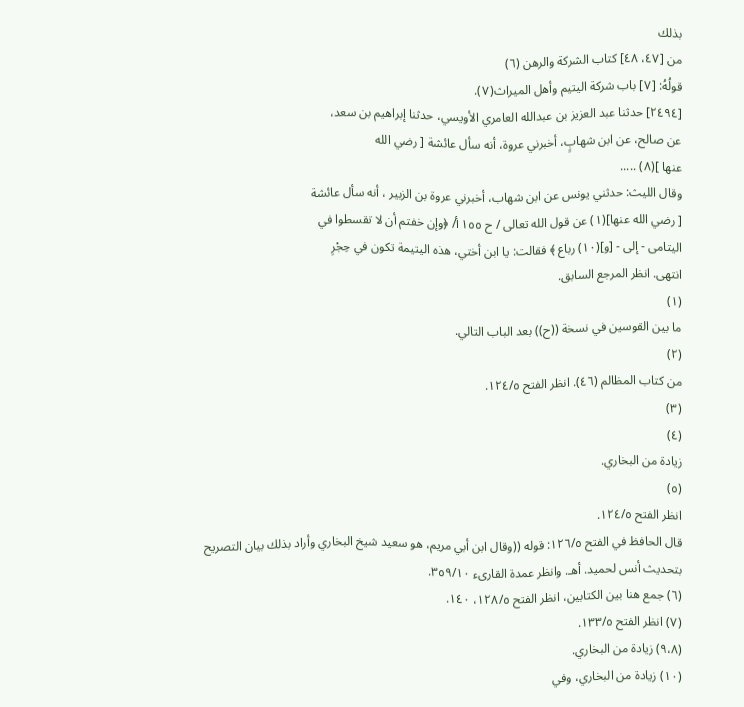بذلك
من [٤٧، ٤٨] كتاب الشركة والرهن (٦)
قولُهُ: [٧] باب شركة اليتيم وأهل الميراث(٧).
[٢٤٩٤] حدثنا عبد العزيز بن عبدالله العامري الأويسي، حدثنا إبراهيم بن سعد،
عن صالح، عن ابن شهابٍ، أخبرني عروة، أنه سأل عائشة [ رضي الله
عنها ](٨) .....
وقال الليث: حدثني يونس عن ابن شهاب، أخبرني عروة بن الزبير ، أنه سأل عائشة
[ رضي الله عنها](١) عن قول الله تعالى / ح ١٥٥ أ/ ﴿وإن خفتم أن لا تقسطوا في
اليتامى - إلى - [و](١٠) رباع ﴾ فقالت: يا ابن أختي، هذه اليتيمة تکون في حِجْرِ
انتهى. انظر المرجع السابق.
(١)
ما بين القوسين في نسخة ((ح)) بعد الباب التالي.
(٢)
من كتاب المظالم (٤٦). انظر الفتح ١٢٤/٥.
(٣)
(٤)
زيادة من البخاري.
(٥)
انظر الفتح ١٢٤/٥.
قال الحافظ في الفتح ١٢٦/٥: قوله ((وقال ابن أبي مريم، هو سعيد شيخ البخاري وأراد بذلك بيان التصريح
بتحديث أنس لحميد. أهـ. وانظر عمدة القارىء ٣٥٩/١٠.
(٦) جمع هنا بين الكتابين، انظر الفتح ١٢٨/٥، ١٤٠.
(٧) انظر الفتح ١٣٣/٥.
(٩،٨) زيادة من البخاري.
(١٠) زيادة من البخاري، وفي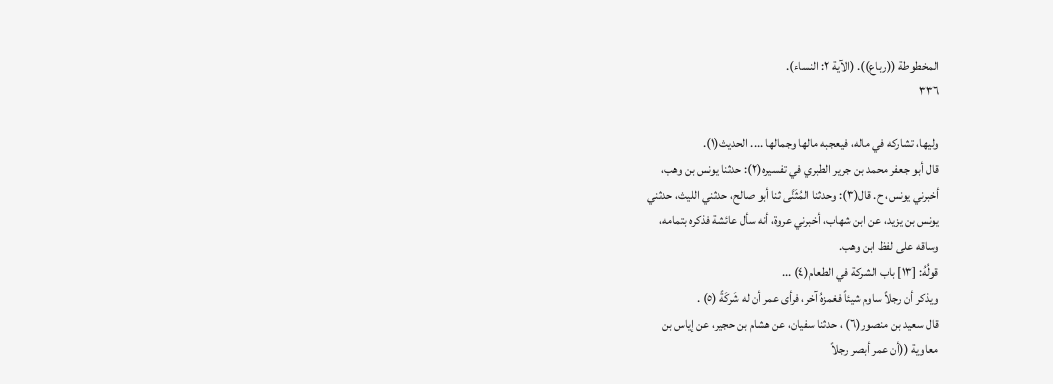المخطوطة ((رباع)). (الآية ٢: النساء).
٣٣٦

وليها، تشاركه في ماله، فيعجبه مالها وجمالها .... الحديث(١).
قال أبو جعفر محمد بن جرير الطبري في تفسيره(٢): حدثنا يونس بن وهب،
أخبرني يونس، ح. قال(٣): وحدثنا المُثَنَّى ثنا أبو صالح، حدثني الليث، حدثني
يونس بن يزيد، عن ابن شهاب، أخبرني عروة، أنه سأل عائشة فذكره بتمامه،
وساقه على لفظ ابن وهب.
قولُهُ: [١٣] باب الشركة في الطعام(٤) ...
ويذكر أن رجلاً ساوم شيئاً فغمزهُ آخر، فرأى عمر أن له شَركَةً (٥) .
قال سعيد بن منصور(٦) ، حدثنا سفيان، عن هشام بن حجير، عن إياس بن
معاوية ((أن عمر أبصر رجلاً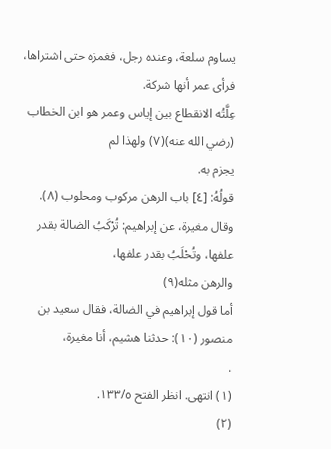يساوم سلعة، وعنده رجل، فغمزه حتى اشتراها،
فرأى عمر أنها شركة.
عِلَّتُه الانقطاع بين إياس وعمر هو ابن الخطاب (رضي الله عنه)(٧) ولهذا لم
يجزم به.
قولُهُ: [٤] باب الرهن مركوب ومحلوب (٨).
وقال مغيرة، عن إبراهيم: تُرْكَبُ الضالة بقدر علفها، وتُحْلَبُ بقدر علفها،
والرهن مثله(٩)
أما قول إبراهيم في الضالة، فقال سعيد بن منصور (١٠): حدثنا هشيم، أنا مغيرة،
.
(١) انتهى. انظر الفتح ١٣٣/٥.
(٢)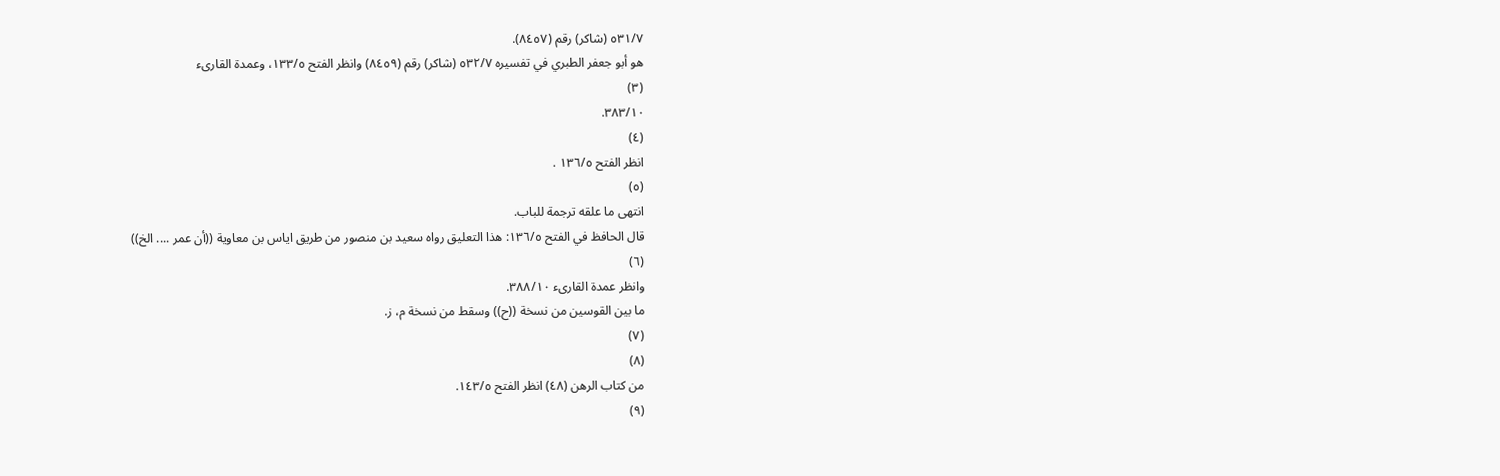٥٣١/٧ (شاكر) رقم (٨٤٥٧).
هو أبو جعفر الطبري في تفسيره ٥٣٢/٧ (شاكر) رقم (٨٤٥٩) وانظر الفتح ١٣٣/٥، وعمدة القارىء
(٣)
٣٨٣/١٠.
(٤)
انظر الفتح ١٣٦/٥ .
(٥)
انتهى ما علقه ترجمة للباب.
قال الحافظ في الفتح ١٣٦/٥: هذا التعليق رواه سعيد بن منصور من طريق اياس بن معاوية ((أن عمر .... الخ))
(٦)
وانظر عمدة القارىء ٣٨٨/١٠.
ما بين القوسين من نسخة ((ح)) وسقط من نسخة م، ز.
(٧)
(٨)
من كتاب الرهن (٤٨) انظر الفتح ١٤٣/٥.
(٩)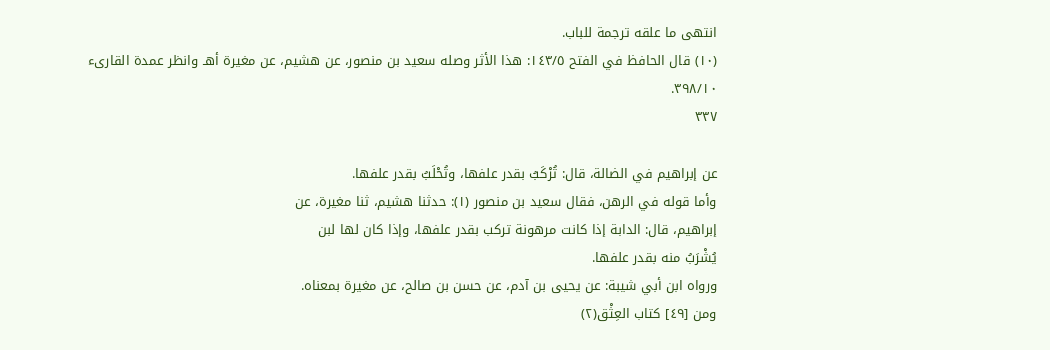انتهى ما علقه ترجمة للباب.
(١٠) قال الحافظ في الفتح ١٤٣/٥: هذا الأثر وصله سعيد بن منصور، عن هشيم، عن مغيرة أهـ وانظر عمدة القارىء
٣٩٨/١٠.
٣٣٧

عن إبراهيم في الضالة، قال: تُرْكَبُ بقدر علفها، وتُحْلَبُ بقدر علفها.
وأما قوله في الرهن، فقال سعيد بن منصور (١): حدثنا هشيم، ثنا مغيرة، عن
إبراهيم، قال: الدابة إذا كانت مرهونة تركب بقدر علفها، وإذا كان لها لبن
يُشْرَبُ منه بقدر علفها.
ورواه ابن أبي شيبة: عن يحيى بن آدم، عن حسن بن صالح، عن مغيرة بمعناه.
ومن [٤٩] كتاب العِثْق(٢)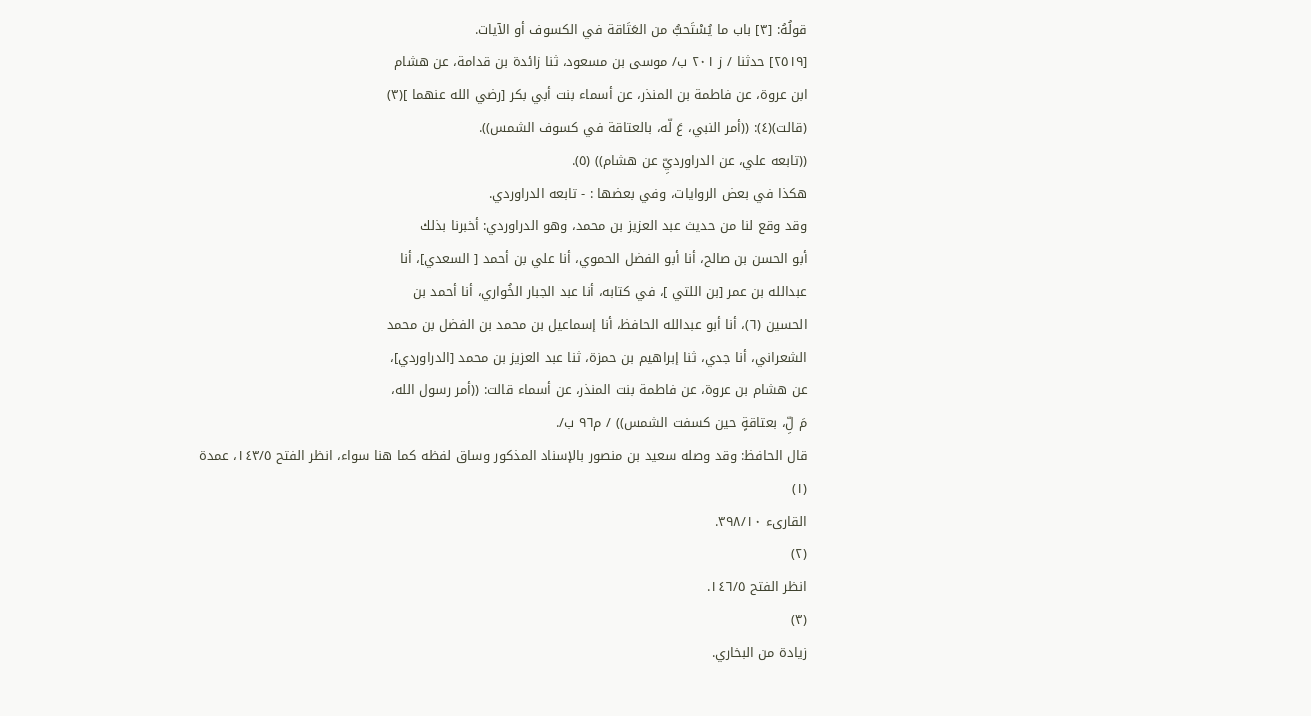قولُهُ: [٣] باب ما يُسْتَحبُّ من العَتَاقة في الكسوف أو الآيات.
[٢٥١٩] حدثنا / ز ٢٠١ ب/ موسى بن مسعود، ثنا زائدة بن قدامة، عن هشام
ابن عروة، عن فاطمة بن المنذر، عن أسماء بنت أبي بكر [رضي الله عنهما ](٣)
(قالت)(٤): ((أمر النبي، عَ لّه، بالعتاقة في كسوف الشمس)).
((تابعه علي، عن الدراورديِّ عن هشام)) (٥).
هكذا في بعض الروايات، وفي بعضها : - تابعه الدراوردي.
وقد وقع لنا من حديث عبد العزيز بن محمد، وهو الدراوردي: أخبرنا بذلك
أبو الحسن بن صالح، أنا أبو الفضل الحموي، أنا علي بن أحمد [ السعدي]، أنا
عبدالله بن عمر [بن اللتي ]، في كتابه، أنا عبد الجبار الخُواري، أنا أحمد بن
الحسين (٦)، أنا أبو عبدالله الحافظ، أنا إسماعيل بن محمد بن الفضل بن محمد
الشعراني، أنا جدي، ثنا إبراهيم بن حمزة، ثنا عبد العزيز بن محمد [الدراوردي]،
عن هشام بن عروة، عن فاطمة بنت المنذر، عن أسماء قالت: ((أمر رسول الله،
مَ لِّ، بعتاقةٍ حين كسفت الشمس)) / م٩٦ ب/.
قال الحافظ: وقد وصله سعيد بن منصور بالإسناد المذكور وساق لفظه كما هنا سواء، انظر الفتح ١٤٣/٥، عمدة
(١)
القارىء ٣٩٨/١٠.
(٢)
انظر الفتح ١٤٦/٥.
(٣)
زيادة من البخاري.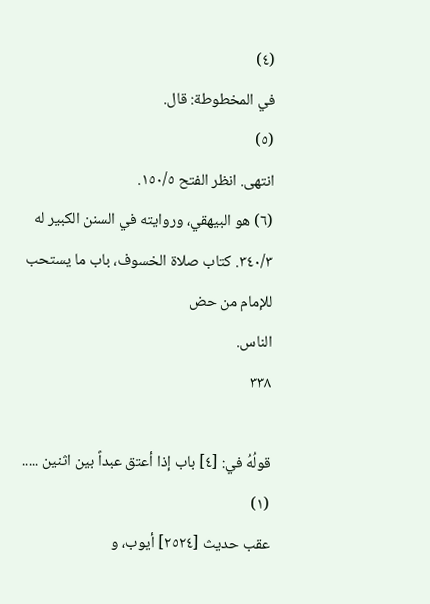(٤)
في المخطوطة: قال.
(٥)
انتهى. انظر الفتح ١٥٠/٥.
(٦) هو البيهقي، وروايته في السنن الكبير له ٣٤٠/٣. كتاب صلاة الخسوف، باب ما يستحب للإمام من حض
الناس.
٣٣٨

قولُهُ في: [٤] باب إذا أعتق عبداً بين اثنين ..... (١)
عقب حديث [٢٥٢٤] أيوب، و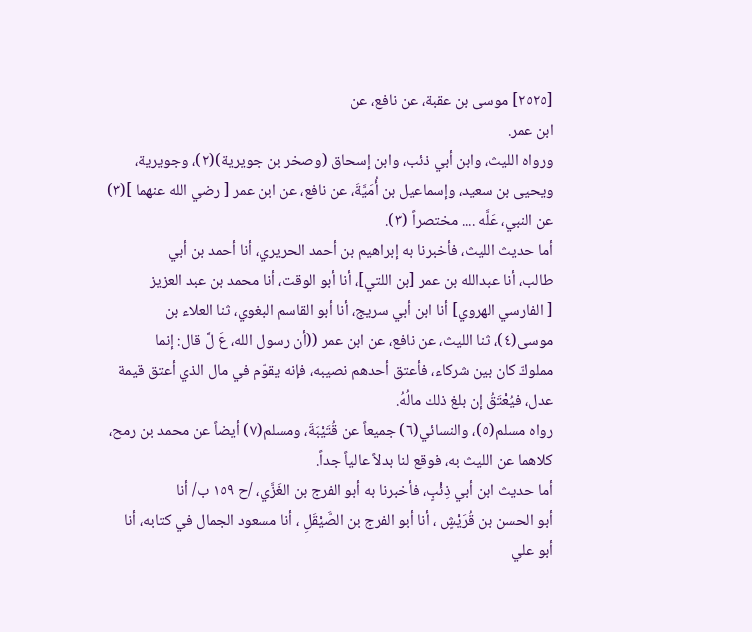[٢٥٢٥] موسى بن عقبة، عن نافع، عن
ابن عمر.
ورواه الليث، وابن أبي ذئب، وابن إسحاق (وصخر بن جويرية)(٢)، وجويرية،
ويحيى بن سعيد، وإسماعيل بن أُمَيَّةَ، عن نافع، عن ابن عمر [ رضي الله عنهما ](٣)
عن النبي، عَلَّه .... مختصراً (٣).
أما حديث الليث، فأخبرنا به إبراهيم بن أحمد الحريري، أنا أحمد بن أبي
طالب، أنا عبدالله بن عمر [بن اللتي]، أنا أبو الوقت، أنا محمد بن عبد العزيز
[ الفارسي الهروي] أنا ابن أبي سريج، أنا أبو القاسم البغوي، ثنا العلاء بن
موسى(٤)، ثنا الليث، عن نافع، عن ابن عمر ((أن رسول الله، عَ لَّ قال: إنما
مملوكّ كان بين شركاء، فأعتق أحدهم نصيبه، فإنه يقوّم في مال الذي أعتق قيمة
عدل، فيُعْتَقُ إن بلغ ذلك مالُهُ.
رواه مسلم(٥)، والنسائي(٦) جميعاً عن قُتَيْبَةَ، ومسلم(٧) أيضاً عن محمد بن رمح،
كلاهما عن الليث به، فوقع لنا بدلاً عالياً جداً.
أما حديث ابن أبي ذِئْبٍ، فأخبرنا به أبو الفرج بن الغَزَّي، /ح ١٥٩ ب/ أنا
أبو الحسن بن قُرَيْشٍ ، أنا أبو الفرج بن الصَّيْقَلِ ، أنا مسعود الجمال في كتابه، أنا
أبو علي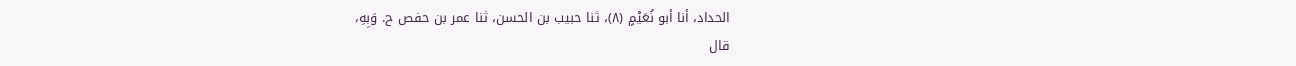الحداد، أنا أبو نُعَيْمٍ (٨)، ثنا حبيب بن الحسن، ثنا عمر بن حفص ح. وَبِهِ،
قال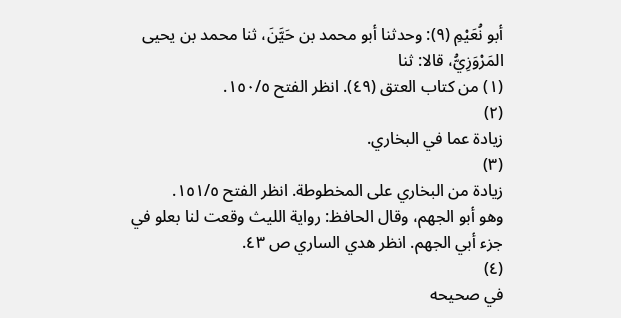أبو نُعَيْمِ (٩): وحدثنا أبو محمد بن حَيَّنَ، ثنا محمد بن يحيى المَرْوَزِيُّ، قالا: ثنا
(١) من كتاب العتق (٤٩). انظر الفتح ١٥٠/٥.
(٢)
زيادة عما في البخاري.
(٣)
زيادة من البخاري على المخطوطة. انظر الفتح ١٥١/٥.
وهو أبو الجهم، وقال الحافظ: رواية الليث وقعت لنا بعلو في جزء أبي الجهم. انظر هدي الساري ص ٤٣.
(٤)
في صحيحه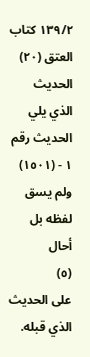١٣٩/٢ كتاب العتق (٢٠) الحديث الذي يلي الحديث رقم ١ - (١٥٠١) ولم يسق لفظه بل أحال
(٥)
على الحديث الذي قبله.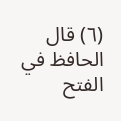(٦) قال الحافظ في الفتح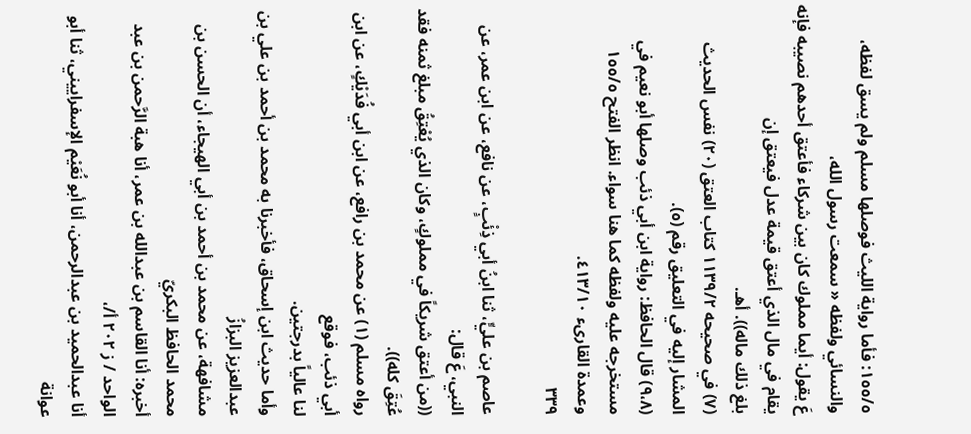١٥٥/٥: فأما رواية الليث فوصلها مسلم ولم يسق لفظه، والنسائي ولفظه « سمعت رسول الله،
عَ يقول: أيما مملوك كان بين شركاء فأعتق أحدهم نصيبه فإنه يقام في مال الذي أعتق قيمة عدل فيعتق إن
بلغ ذلك ماله)). أهـ.
(٧) في صحيحه ١١٣٩/٢ كتاب العتق (٢٠) نفس الحديث المشار إليه في التعليق رقم (٥).
(٩،٨) قال الحافظ: رواية ابن أبي ذئب وصلها أبو نعيم في مستخرجه عليه ولفظه كما هنا سواء. انظر الفتح ١٥٥/٥
وعمدة القارىء ٤١٣/١٠.
٣٣٩

عاصم بن عليٍّ، ثنا ابنُ أبي ذِئْبٍ، عن نافع، عن ابن عمر، عن النبي، عَ قال:
((من أعتق شريكاً في مملوكٍ، وكان الذي يُعْتِقُ مبلغ ثمنه فقد عُتِقَ كله)).
رواه مسلم (١) عن محمد بن رافع، عن ابن أبي فُدَيْكٍ، عن ابن أبي ذئب، فوقع
لنا عالياً بدرجتين.
وأما حديث ابن إسحاق، فأخبرنا به محمد بن أحمد بن علي بن عبدالعزيز البزازُ
مشافهة، عن محمد بن أحمد بن أبي الهيجاء، أن الحسن بن محمد الحافظ البكريّ
أخبره: أنا القاسم بن عبدالله بن عمر، أنا هبة الرَّحمن بن عبد الواحد / ز ٢٠٢ أ/،
أنا عبدالحميد بن عبدالرحمن، أنا أبو نُعَيْم الإسفراييني، ثنا أبو عوانة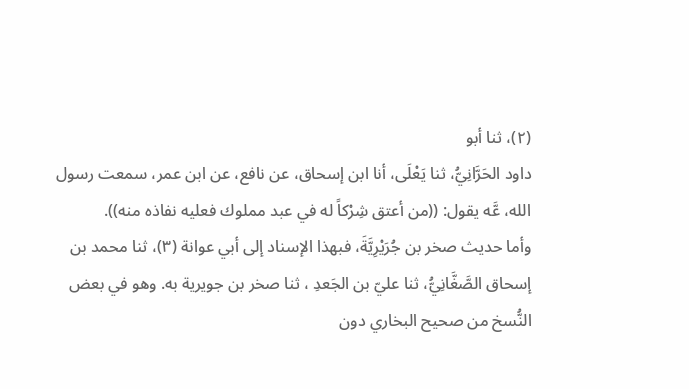(٢)، ثنا أبو
داود الحَرَّانِيُّ، ثنا يَعْلَى، أنا ابن إسحاق، عن نافع، عن ابن عمر، سمعت رسول
الله، عَّه يقول: ((من أعتق شِرْكاً له في عبد مملوك فعليه نفاذه منه)).
وأما حديث صخر بن جُرَيْرِيَّةَ، فبهذا الإسناد إلى أبي عوانة (٣)، ثنا محمد بن
إسحاق الصَّغَّانِيُّ، ثنا عليّ بن الجَعدِ ، ثنا صخر بن جويرية به. وهو في بعض
النُّسخ من صحيح البخاري دون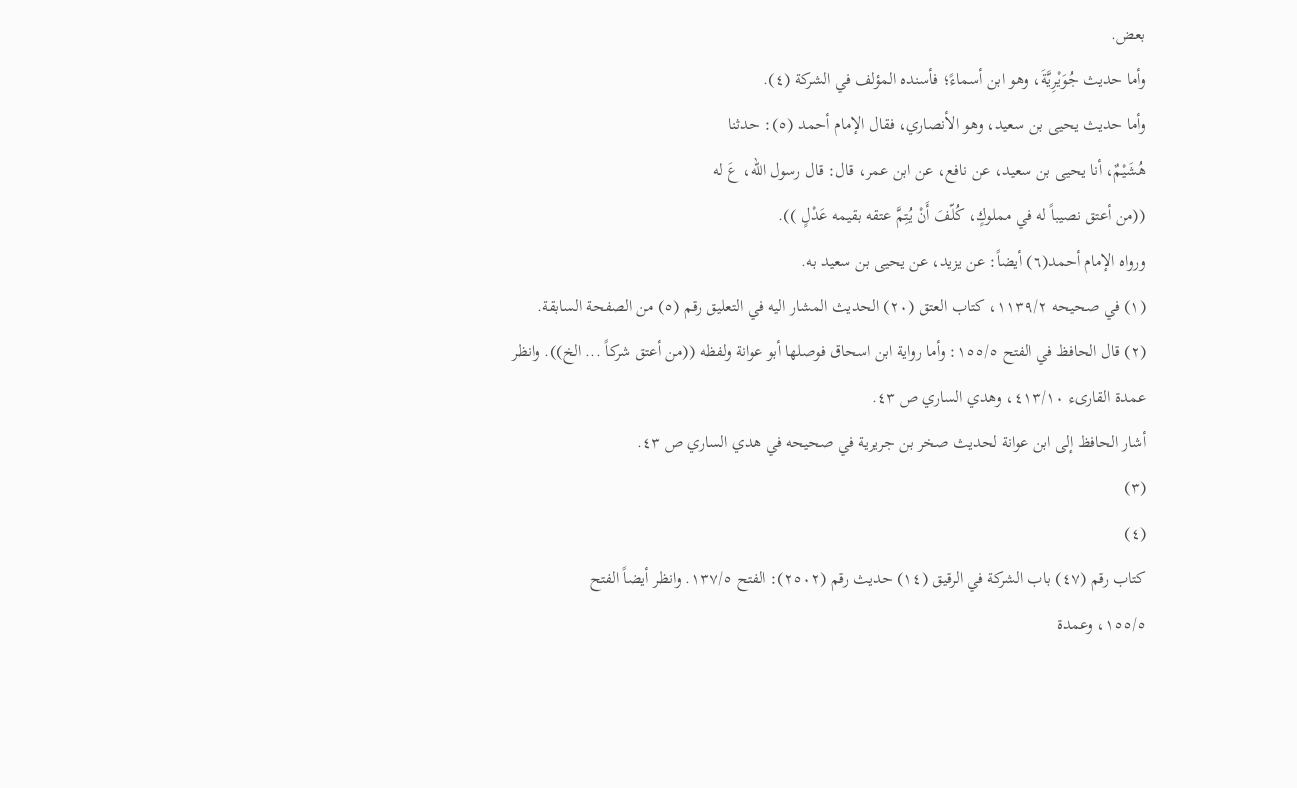بعض.
وأما حديث جُوَيْرِيَّةَ، وهو ابن أسماءً؛ فأسنده المؤلف في الشركة (٤).
وأما حديث يحيى بن سعيد، وهو الأنصاري، فقال الإمام أحمد (٥): حدثنا
هُشَيْمٌ، أنا يحيى بن سعيد، عن نافع، عن ابن عمر، قال: قال رسول الله، عَ له
((من أعتق نصيباً له في مملوكٍ، كُلّفَ أَنْ يُتِمَّ عتقه بقيمه عَدْلٍ )).
ورواه الإمام أحمد(٦) أيضاً: عن يزيد، عن يحيى بن سعيد به.
(١) في صحيحه ١١٣٩/٢، كتاب العتق (٢٠) الحديث المشار اليه في التعليق رقم (٥) من الصفحة السابقة.
(٢) قال الحافظ في الفتح ١٥٥/٥: وأما رواية ابن اسحاق فوصلها أبو عوانة ولفظه ((من أعتق شركاً ... الخ)). وانظر
عمدة القارىء ٤١٣/١٠، وهدي الساري ص ٤٣.
أشار الحافظ إلى ابن عوانة لحديث صخر بن جريرية في صحيحه في هدي الساري ص ٤٣.
(٣)
(٤)
كتاب رقم (٤٧) باب الشركة في الرقيق (١٤) حديث رقم (٢٥٠٢): الفتح ١٣٧/٥. وانظر أيضاً الفتح
١٥٥/٥، وعمدة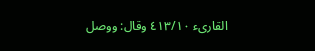القارىء ٤١٣/١٠ وقال: ووصل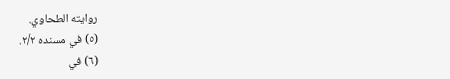روايته الطحاوي.
(٥) في مسنده ٢/٢.
(٦) في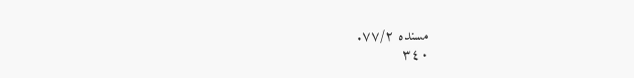مسنده ٧٧/٢.
٣٤٠